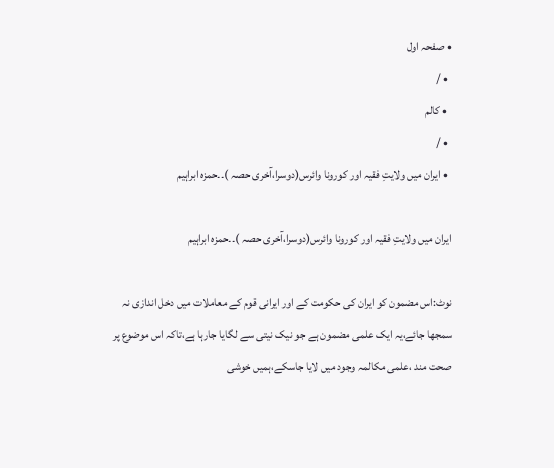• صفحہ اول
  • /
  • کالم
  • /
  • ایران میں ولایتِ فقیہ اور کورونا وائرس(دوسرا،آخری حصہ )۔۔حمزہ ابراہیم

ایران میں ولایتِ فقیہ اور کورونا وائرس(دوسرا،آخری حصہ )۔۔حمزہ ابراہیم

نوٹ:اس مضمون کو ایران کی حکومت کے اور ایرانی قوم کے معاملات میں دخل اندازی نہ سمجھا جائے،یہ ایک علمی مضمون ہے جو نیک نیتی سے لگایا جارہا ہے،تاکہ اس موضوع پر صحت مند ،علمی مکالمہ وجود میں لایا جاسکے،ہمیں خوشی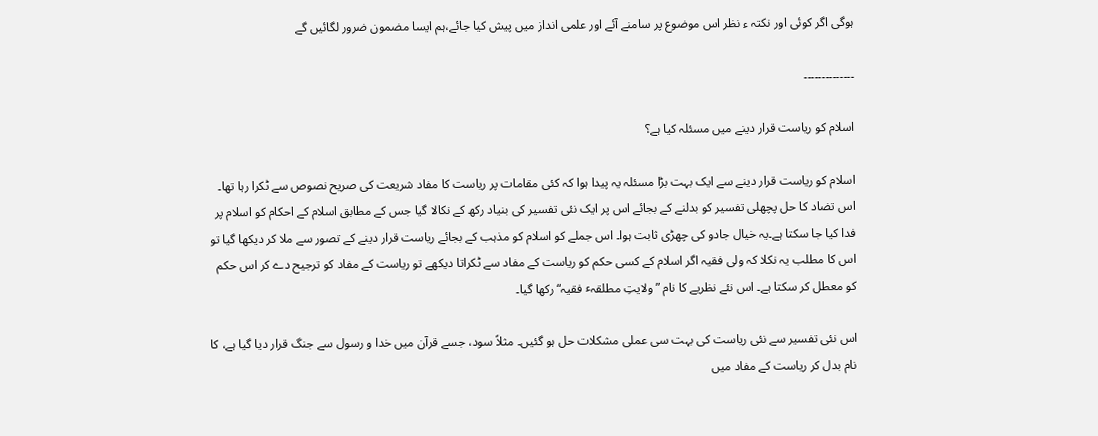ہوگی اگر کوئی اور نکتہ ء نظر اس موضوع پر سامنے آئے اور علمی انداز میں پیش کیا جائے،ہم ایسا مضمون ضرور لگائیں گے

۔۔۔۔۔۔۔۔۔۔۔۔۔۔

اسلام کو ریاست قرار دینے میں مسئلہ کیا ہے؟

اسلام کو ریاست قرار دینے سے ایک بہت بڑا مسئلہ یہ پیدا ہوا کہ کئی مقامات پر ریاست کا مفاد شریعت کی صریح نصوص سے ٹکرا رہا تھا۔ اس تضاد کا حل پچھلی تفسیر کو بدلنے کے بجائے اس پر ایک نئی تفسیر کی بنیاد رکھ کے نکالا گیا جس کے مطابق اسلام کے احکام کو اسلام پر فدا کیا جا سکتا ہے۔یہ خیال جادو کی چھڑی ثابت ہوا۔ اس جملے کو اسلام کو مذہب کے بجائے ریاست قرار دینے کے تصور سے ملا کر دیکھا گیا تو اس کا مطلب یہ نکلا کہ ولی فقیہ اگر اسلام کے کسی حکم کو ریاست کے مفاد سے ٹکراتا دیکھے تو ریاست کے مفاد کو ترجیح دے کر اس حکم کو معطل کر سکتا ہے۔ اس نئے نظریے کا نام ”ولایتِ مطلقہٴ فقیہ“ رکھا گیا۔

اس نئی تفسیر سے نئی ریاست کی بہت سی عملی مشکلات حل ہو گئیں۔ مثلاً سود، جسے قرآن میں خدا و رسول سے جنگ قرار دیا گیا ہے، کا نام بدل کر ریاست کے مفاد میں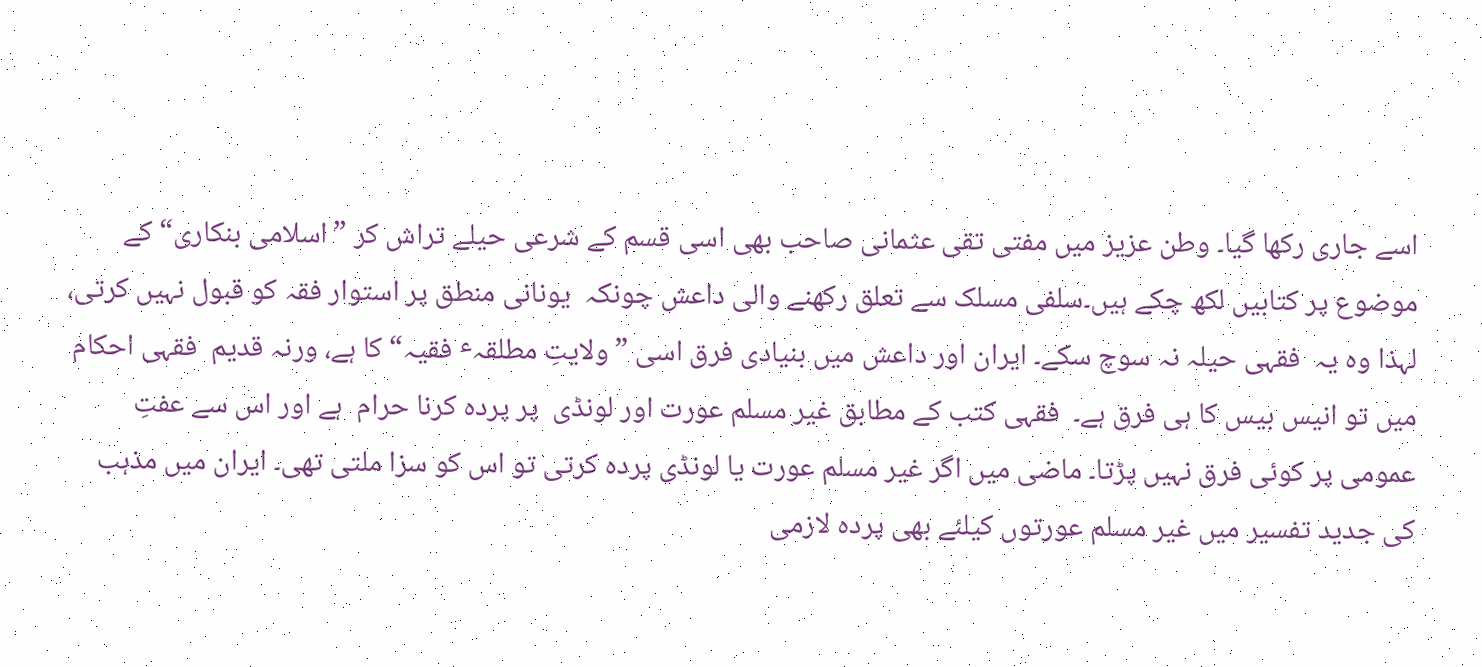اسے جاری رکھا گیا۔ وطن عزیز میں مفتی تقی عثمانی صاحب بھی اسی قسم کے شرعی حیلے تراش کر ”اسلامی بنکاری“ کے موضوع پر کتابیں لکھ چکے ہیں۔سلفی مسلک سے تعلق رکھنے والی داعش چونکہ  یونانی منطق پر استوار فقہ کو قبول نہیں کرتی، لہذا وہ یہ  فقہی حیلہ نہ سوچ سکے۔ ایران اور داعش میں بنیادی فرق اسی ”ولایتِ مطلقہٴ فقیہ“ کا ہے، ورنہ قدیم  فقہی احکام میں تو انیس بیس کا ہی فرق ہے۔  فقہی کتب کے مطابق غیر مسلم عورت اور لونڈی  پر پردہ کرنا حرام  ہے اور اس سے عفتِ عمومی پر کوئی فرق نہیں پڑتا۔ ماضی میں اگر غیر مسلم عورت یا لونڈی پردہ کرتی تو اس کو سزا ملتی تھی۔ ایران میں مذہب کی جدید تفسیر میں غیر مسلم عورتوں کیلئے بھی پردہ لازمی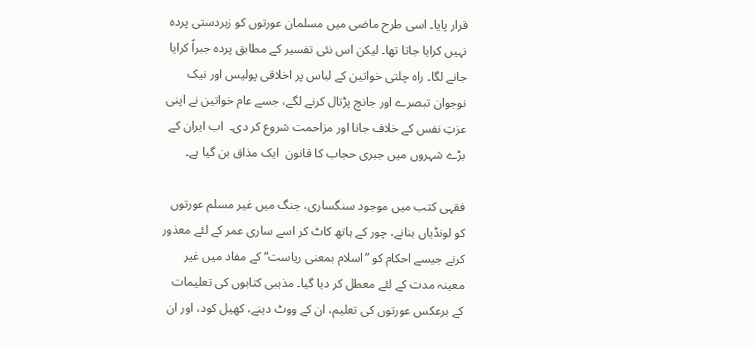قرار پایا۔ اسی طرح ماضی میں مسلمان عورتوں کو زبردستی پردہ نہیں کرایا جاتا تھا۔ لیکن اس نئی تفسیر کے مطابق پردہ جبراً کرایا جانے لگا۔ راہ چلتی خواتین کے لباس پر اخلاقی پولیس اور نیک نوجوان تبصرے اور جانچ پڑتال کرنے لگے، جسے عام خواتین نے اپنی عزتِ نفس کے خلاف جانا اور مزاحمت شروع کر دی۔  اب ایران کے بڑے شہروں میں جبری حجاب کا قانون  ایک مذاق بن گیا ہے۔

فقہی کتب میں موجود سنگساری، جنگ میں غیر مسلم عورتوں کو لونڈیاں بنانے، چور کے ہاتھ کاٹ کر اسے ساری عمر کے لئے معذور کرنے جیسے احکام کو ”اسلام بمعنی ریاست“ کے مفاد میں غیر معینہ مدت کے لئے معطل کر دیا گیا۔ مذہبی کتابوں کی تعلیمات کے برعکس عورتوں کی تعلیم، ان کے ووٹ دینے، کھیل کود، اور ان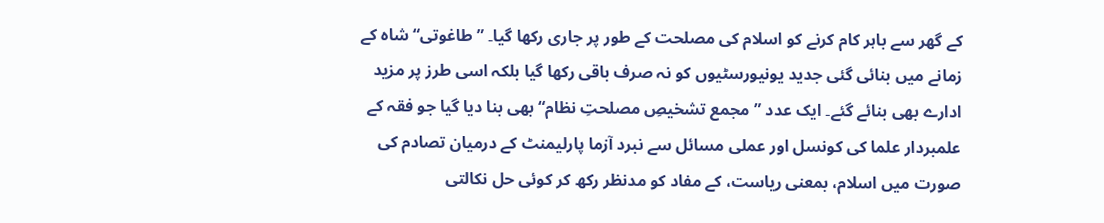کے گھر سے باہر کام کرنے کو اسلام کی مصلحت کے طور پر جاری رکھا گیا۔ ”طاغوتی“ شاہ کے زمانے میں بنائی گئی جدید یونیورسٹیوں کو نہ صرف باقی رکھا گیا بلکہ اسی طرز پر مزید ادارے بھی بنائے گئے۔ ایک عدد ”مجمع تشخیصِ مصلحتِ نظام“ بھی بنا دیا گیا جو فقہ کے علمبردار علما کی کونسل اور عملی مسائل سے نبرد آزما پارلیمنٹ کے درمیان تصادم کی صورت میں اسلام، بمعنی ریاست، کے مفاد کو مدنظر رکھ کر کوئی حل نکالتی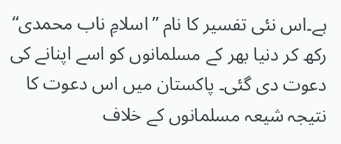ہے۔اس نئی تفسیر کا نام ”اسلامِ ناب محمدی“ رکھ کر دنیا بھر کے مسلمانوں کو اسے اپنانے کی دعوت دی گئی۔ پاکستان میں اس دعوت کا نتیجہ شیعہ مسلمانوں کے خلاف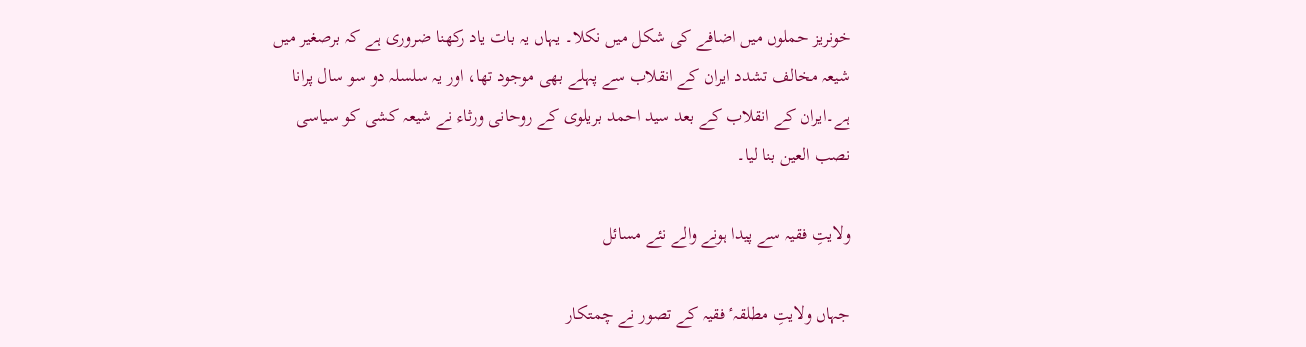خونریز حملوں میں اضافے کی شکل میں نکلا۔ یہاں یہ بات یاد رکھنا ضروری ہے کہ برصغیر میں شیعہ مخالف تشدد ایران کے انقلاب سے پہلے بھی موجود تھا، اور یہ سلسلہ دو سو سال پرانا ہے۔ایران کے انقلاب کے بعد سید احمد بریلوی کے روحانی ورثاء نے شیعہ کشی کو سیاسی نصب العین بنا لیا۔

ولایتِ فقیہ سے پیدا ہونے والے نئے مسائل

جہاں ولایتِ مطلقہٴ فقیہ کے تصور نے چمتکار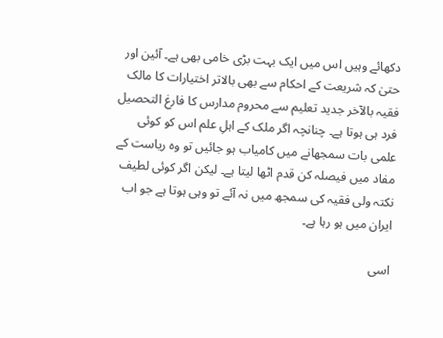دکھائے وہیں اس میں ایک بہت بڑی خامی بھی ہے۔ آئین اور حتیٰ کہ شریعت کے احکام سے بھی بالاتر اختیارات کا مالک فقیہ بالآخر جدید تعلیم سے محروم مدارس کا فارغ التحصیل فرد ہی ہوتا ہے۔ چنانچہ اگر ملک کے اہلِ علم اس کو کوئی علمی بات سمجھانے میں کامیاب ہو جائیں تو وہ ریاست کے مفاد میں فیصلہ کن قدم اٹھا لیتا ہے۔ لیکن اگر کوئی لطیف نکتہ ولی فقیہ کی سمجھ میں نہ آئے تو وہی ہوتا ہے جو اب ایران میں ہو رہا ہے۔

اسی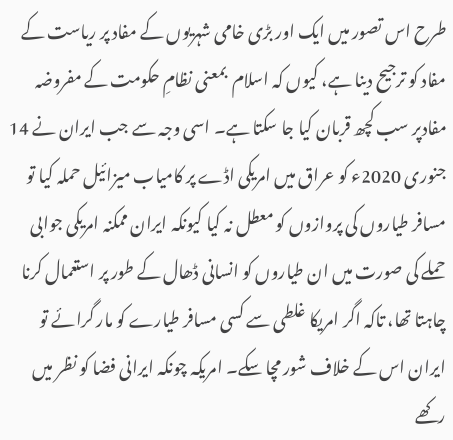طرح اس تصور میں ایک اور بڑی خامی شہریوں کے مفاد پر ریاست کے مفاد کو ترجیح دینا ہے، کیوں کہ اسلام  بمعنی نظامِ حکومت کے مفروضہ مفادپر سب کچھ قربان کیا جا سکتا ہے۔ اسی وجہ سے جب ایران نے 14 جنوری 2020ء کو عراق میں امریکی اڈے پر کامیاب میزائیل حملہ کیا تو مسافر طیاروں کی پروازوں کو معطل نہ کیا کیونکہ ایران ممکنہ امریکی جوابی حملے کی صورت میں ان طیاروں کو انسانی ڈھال کے طور پر استعمال کرنا چاہتا تھا، تاکہ اگر امریکا غلطی سے کسی مسافر طیارے کو مار گرائے تو ایران اس کے خلاف شور مچا سکے۔ امریکہ چونکہ ایرانی فضا کو نظر میں رکھے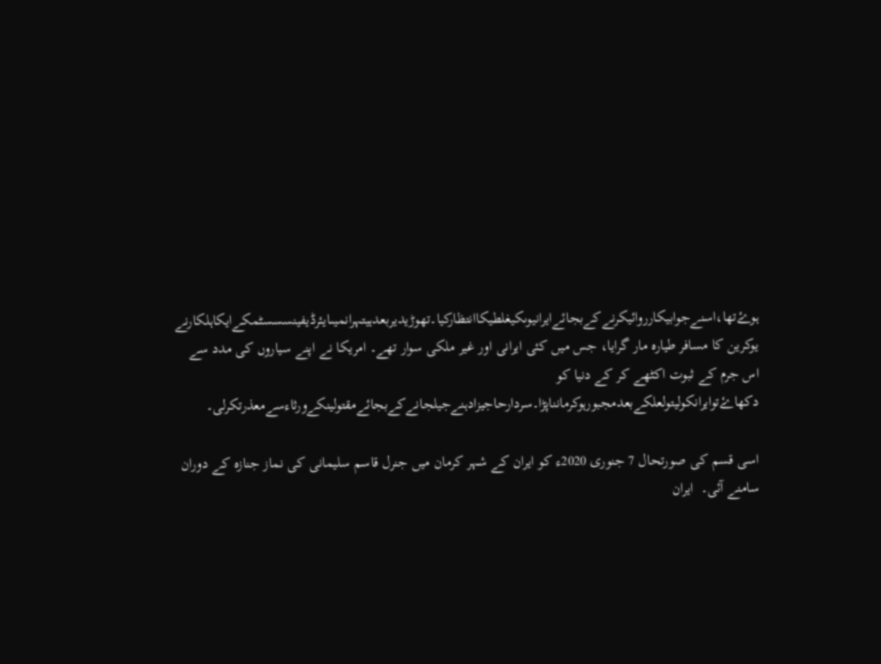ہوۓتھا،اسنےجوابیکارروائیکرنےکےبجائےایرانیوںکیغلطیکاانتظارکیا۔تھوڑیدیربعدہیتہرانمیںایئرڈیفینسسسٹمکےایکاہلکارنے  یوکرین کا مسافر طیارہ مار گرایا، جس میں کئی ایرانی اور غیر ملکی سوار تھے۔ امریکا نے اپنے سیاروں کی مدد سے اس جرم کے ثبوت اکٹھے کر کے دنیا کو دکھاۓتوایرانکولیتولعلکےبعدمجبورہوکرمانناپڑا۔سردارحاجیزادہنےجیلجانےکےبجائےمقتولینکےورثاءسےمعذرتکرلی۔

اسی قسم کی صورتحال 7 جنوری 2020ء کو ایران کے شہر کرمان میں جنرل قاسم سلیمانی کی نماز جنازہ کے دوران سامنے آئی۔  ایران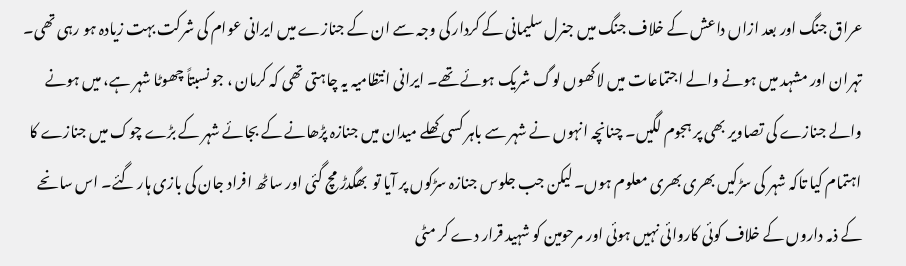عراق جنگ اور بعد ازاں داعش کے خلاف جنگ میں جنرل سلیمانی کے کردار کی وجہ سے ان کے جنازے میں ایرانی عوام کی شرکت بہت زیادہ ہو رہی تھی۔ تہران اور مشہد میں ہونے والے اجتماعات میں لاکھوں لوگ شریک ہوئے تھے۔ ایرانی انتظامیہ یہ چاہتی تھی کہ کرمان ، جو نسبتاً چھوٹا شہر ہے، میں ہونے والے جنازے کی تصاویر بھی پر ہجوم لگیں۔ چنانچہ انہوں نے شہر سے باہر کسی کھلے میدان میں جنازہ پڑھانے کے بجائے شہر کے بڑے چوک میں جنازے کا اہتمام کیا تاکہ شہر کی سڑکیں بھری بھری معلوم ہوں۔ لیکن جب جلوس جنازہ سڑکوں پر آیا تو  بھگدڑ مچ گئی اور ساٹھ افراد جان کی بازی ہار گئے۔ اس سانحے کے ذمہ داروں کے خلاف کوئی کاروائی نہیں ہوئی اور مرحومین کو شہید قرار دے کر مٹی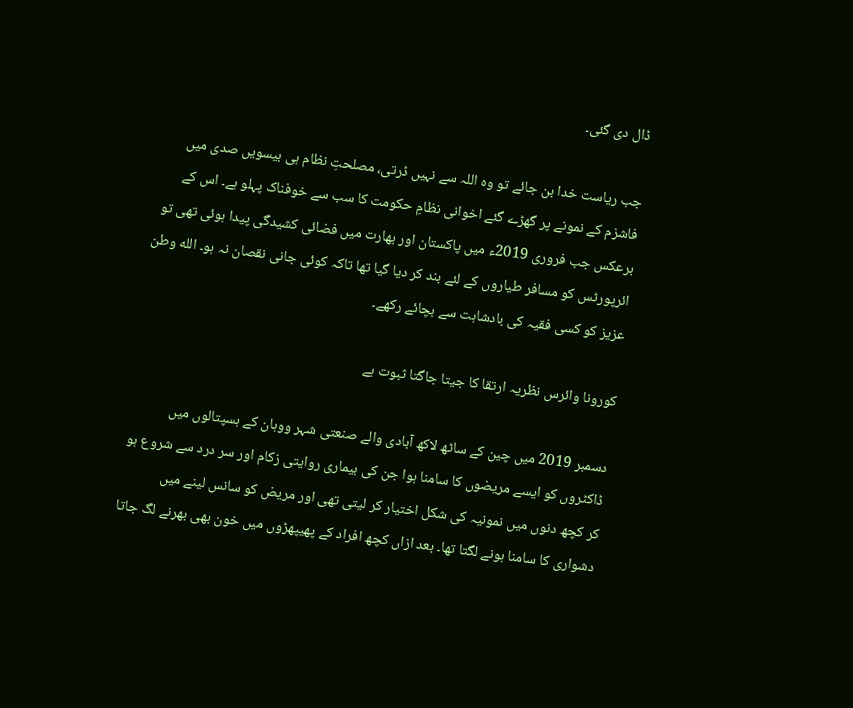ڈال دی گئی۔

جب ریاست خدا بن جائے تو وہ اللہ سے نہیں ڈرتی، مصلحتِ نظام ہی بیسویں صدی میں فاشزم کے نمونے پر گھڑے گئے اخوانی نظامِ حکومت کا سب سے خوفناک پہلو ہے۔ اس کے برعکس جب فروری 2019ء میں پاکستان اور بھارت میں فضائی کشیدگی پیدا ہوئی تھی تو ائرپورٹس کو مسافر طیاروں کے لئے بند کر دیا گیا تھا تاکہ کوئی جانی نقصان نہ ہو۔ الله وطن عزیز کو کسی فقیہ کی بادشاہت سے بچائے رکھے۔

کورونا وائرس نظریہ ارتقا کا جیتا جاگتا ثبوت ہے

دسمبر 2019 میں چین کے ساٹھ لاکھ آبادی والے صنعتی شہر ووہان کے ہسپتالوں میں ڈاکٹروں کو ایسے مریضوں کا سامنا ہوا جن کی بیماری روایتی زکام اور سر درد سے شروع ہو کر کچھ دنوں میں نمونیہ کی شکل اختیار کر لیتی تھی اور مریض کو سانس لینے میں دشواری کا سامنا ہونے لگتا تھا۔ بعد ازاں کچھ افراد کے پھیپھڑوں میں خون بھی بھرنے لگ جاتا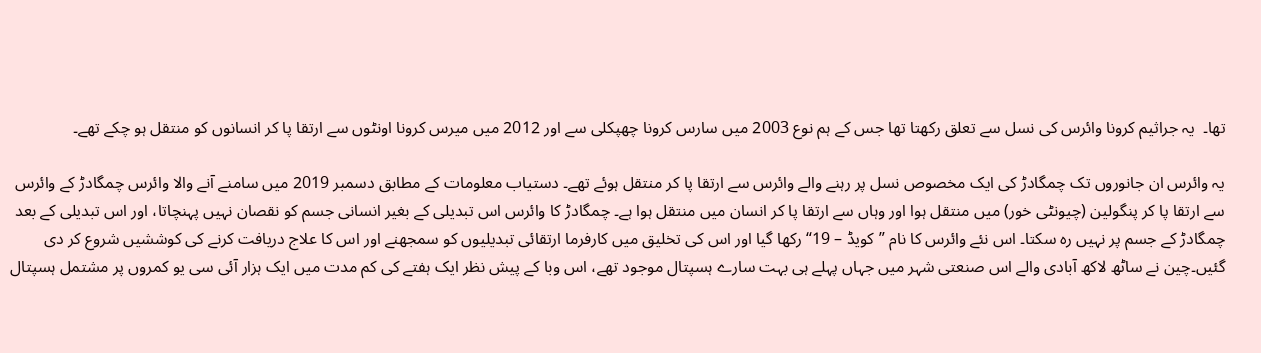تھا۔  یہ جراثیم کرونا وائرس کی نسل سے تعلق رکھتا تھا جس کے ہم نوع 2003 میں سارس کرونا چھپکلی سے اور 2012 میں میرس کرونا اونٹوں سے ارتقا پا کر انسانوں کو منتقل ہو چکے تھے۔

یہ وائرس ان جانوروں تک چمگادڑ کی ایک مخصوص نسل پر رہنے والے وائرس سے ارتقا پا کر منتقل ہوئے تھے۔ دستیاب معلومات کے مطابق دسمبر 2019 میں سامنے آنے والا وائرس چمگادڑ کے وائرس سے ارتقا پا کر پنگولین (چیونٹی خور) میں منتقل ہوا اور وہاں سے ارتقا پا کر انسان میں منتقل ہوا ہے۔ چمگادڑ کا وائرس اس تبدیلی کے بغیر انسانی جسم کو نقصان نہیں پہنچاتا، اور اس تبدیلی کے بعد چمگادڑ کے جسم پر نہیں رہ سکتا۔ اس نئے وائرس کا نام ”کویڈ – 19“ رکھا گیا اور اس کی تخلیق میں کارفرما ارتقائی تبدیلیوں کو سمجھنے اور اس کا علاج دریافت کرنے کی کوششیں شروع کر دی گئیں۔چین نے ساٹھ لاکھ آبادی والے اس صنعتی شہر میں جہاں پہلے ہی بہت سارے ہسپتال موجود تھے، اس وبا کے پیش نظر ایک ہفتے کی کم مدت میں ایک ہزار آئی سی یو کمروں پر مشتمل ہسپتال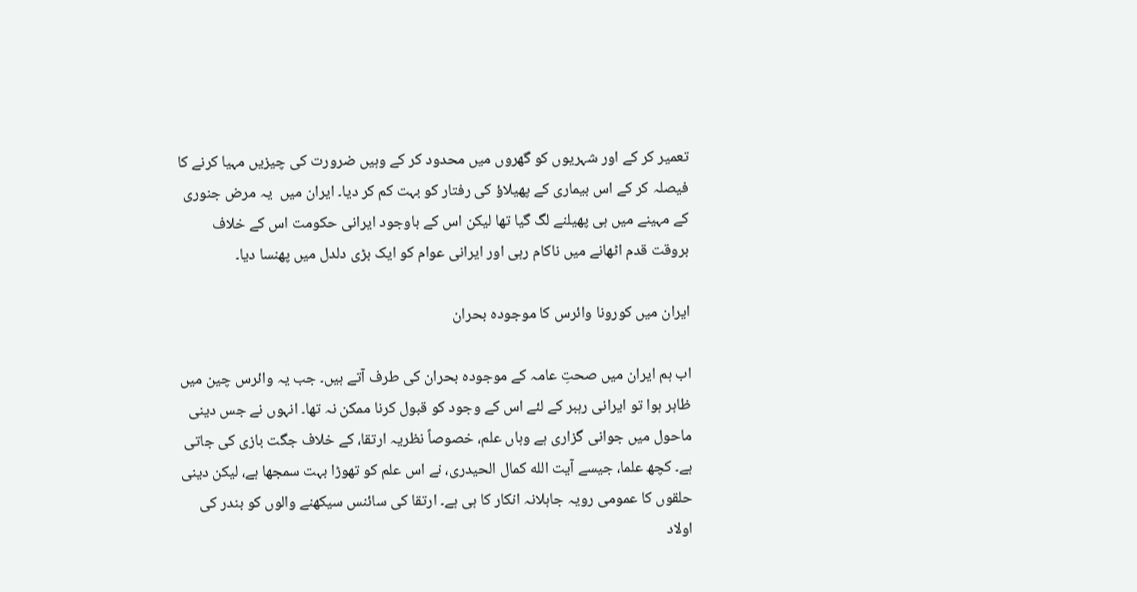تعمیر کر کے اور شہریوں کو گھروں میں محدود کر کے وہیں ضرورت کی چیزیں مہیا کرنے کا فیصلہ کر کے اس بیماری کے پھیلاؤ کی رفتار کو بہت کم کر دیا۔ ایران میں  یہ مرض جنوری کے مہینے میں ہی پھیلنے لگ گیا تھا لیکن اس کے باوجود ایرانی حکومت اس کے خلاف بروقت قدم اٹھانے میں ناکام رہی اور ایرانی عوام کو ایک بڑی دلدل میں پھنسا دیا۔

ایران میں کورونا وائرس کا موجودہ بحران

اب ہم ایران میں صحتِ عامہ کے موجودہ بحران کی طرف آتے ہیں۔ جب یہ وائرس چین میں ظاہر ہوا تو ایرانی رہبر کے لئے اس کے وجود کو قبول کرنا ممکن نہ تھا۔ انہوں نے جس دینی ماحول میں جوانی گزاری ہے وہاں علم، خصوصاً نظریہ ارتقا، کے خلاف جگت بازی کی جاتی ہے۔ کچھ علما، جیسے آیت الله کمال الحیدری، نے اس علم کو تھوڑا بہت سمجھا ہے، لیکن دینی حلقوں کا عمومی رویہ جاہلانہ انکار کا ہی ہے۔ ارتقا کی سائنس سیکھنے والوں کو بندر کی اولاد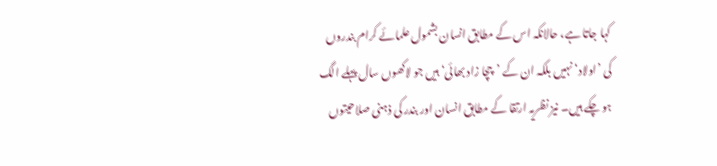کہا جاتا ہے، حالانکہ اس کے مطابق انسان بشمول علمائے کرام بندروں کی ’اولاد‘ نہیں بلکہ ان کے ’چچا زاد بھائی‘ ہیں جو لاکھوں سال پہلے الگ ہو چکے ہیں۔ نیز نظریہ ارتقا کے مطابق انسان اور بندر کی ذہنی صلاحیتوں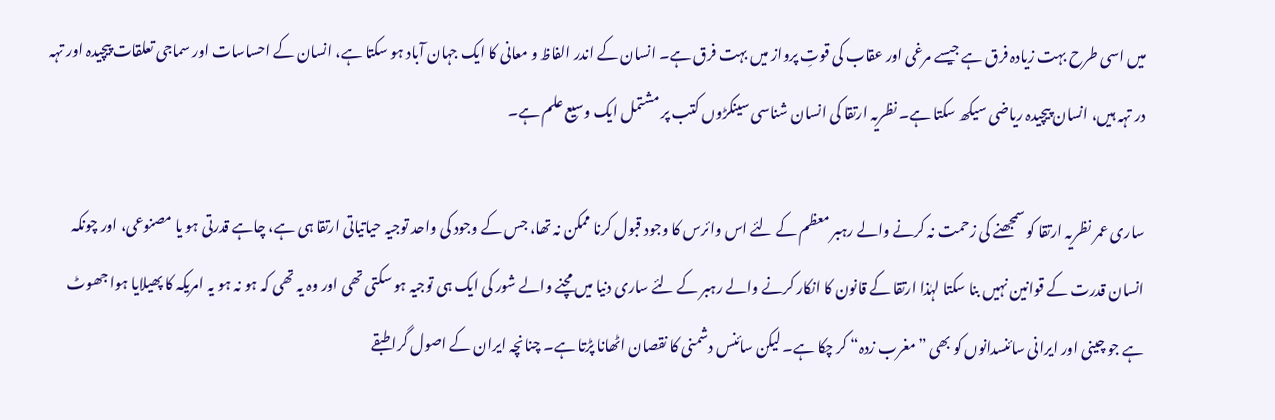میں اسی طرح بہت زیادہ فرق ہے جیسے مرغی اور عقاب کی قوتِ پرواز میں بہت فرق ہے۔ انسان کے اندر الفاظ و معانی کا ایک جہان آباد ہو سکتا ہے، انسان کے احساسات اور سماجی تعلقات پیچیدہ اور تہہ در تہہ ہیں، انسان پیچیدہ ریاضی سیکھ سکتا ہے۔ نظریہ ارتقا کی انسان شناسی سینکڑوں کتب پر مشتمل ایک وسیع علم ہے۔

ساری عمر نظریہ ارتقا کو سمجھنے کی زحمت نہ کرنے والے رہبر معظم کے لئے اس وائرس کا وجود قبول کرنا ممکن نہ تھا، جس کے وجود کی واحد توجیہ حیاتیاتی ارتقا ہی ہے، چاہے قدرتی ہو یا مصنوعی، اور چونکہ انسان قدرت کے قوانین نہیں بنا سکتا لہٰذا ارتقا کے قانون کا انکار کرنے والے رہبر کے لئے ساری دنیا میں مچنے والے شور کی ایک ہی توجیہ ہو سکتی تھی اور وہ یہ تھی کہ ہو نہ ہو یہ امریکہ کا پھیلایا ہوا جھوٹ ہے جو چینی اور ایرانی سائنسدانوں کو بھی ”مغرب زدہ“ کر چکا ہے۔ لیکن سائنس دشمنی کا نقصان اٹھانا پڑتا ہے۔ چنانچہ ایران کے اصول گرا طبقے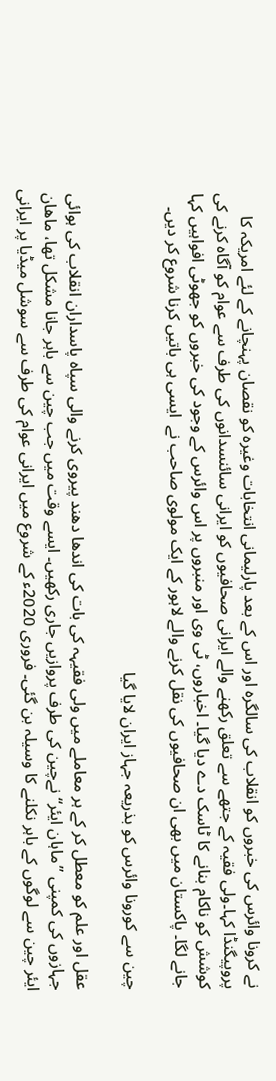نے کرونا وائرس کی خبروں کو انقلاب کی سالگرہ اور اس کے بعد پارلیمانی انتخابات وغیرہ کو نقصان پہنچانے کے لئے امریکہ کا پروپیگنڈا کہا۔ولی فقیہ کے جتھے سے تعلق رکھنے والے ایرانی صحافیوں کو ایرانی سائنسدانوں کی طرف سے عوام کو آگاہ کرنے کی کوشش کو ناکام بنانے کا ٹاسک دے دیا گیا۔ اخباروں، ٹی وی اور منبروں پر اس وائرس کے وجود کی خبروں کو جھوٹی افواہیں کہا جانے لگا۔ پاکستان میں بھی ان صحافیوں کی نقل کرنے والے لاہور کے ایک مولوی صاحب نے  ایسی ہی باتیں کرنا شروع کر دیں۔

چین سے کورونا وائرس کو بذریعہ جہاز ایران لایا گیا

عقل اور علم کو معطل کر کے ہر معاملے میں ولی فقیہہ کی بات کی اندھا دھند پیروی کرنے والی سپاہ پاسداران انقلاب کی ہوائی جہازوں کی کمپنی ”ماہان ایئر“ نےچین کی طرف پروازیں جاری رکھیں۔ ایسے وقت میں جب چین سے باہر جانا مشکل تھا، ماھان ایئر چین سے لوگوں کے باہر نکلنے کا وسیلہ بن گئی۔ فروری 2020ء کے شروع میں ایرانی عوام کی طرف سے سوشل میڈیا پر ایرانی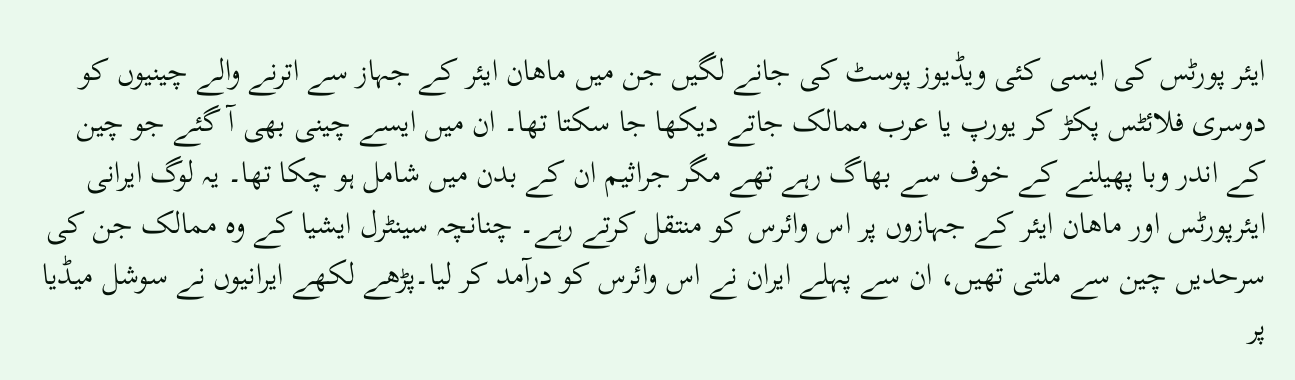ایئر پورٹس کی ایسی کئی ویڈیوز پوسٹ کی جانے لگیں جن میں ماھان ایئر کے جہاز سے اترنے والے چینیوں کو دوسری فلائٹس پکڑ کر یورپ یا عرب ممالک جاتے دیکھا جا سکتا تھا۔ ان میں ایسے چینی بھی آ گئے جو چین کے اندر وبا پھیلنے کے خوف سے بھاگ رہے تھے مگر جراثیم ان کے بدن میں شامل ہو چکا تھا۔ یہ لوگ ایرانی ایئرپورٹس اور ماھان ایئر کے جہازوں پر اس وائرس کو منتقل کرتے رہے۔ چنانچہ سینٹرل ایشیا کے وہ ممالک جن کی سرحدیں چین سے ملتی تھیں، ان سے پہلے ایران نے اس وائرس کو درآمد کر لیا۔پڑھے لکھے ایرانیوں نے سوشل میڈیا پر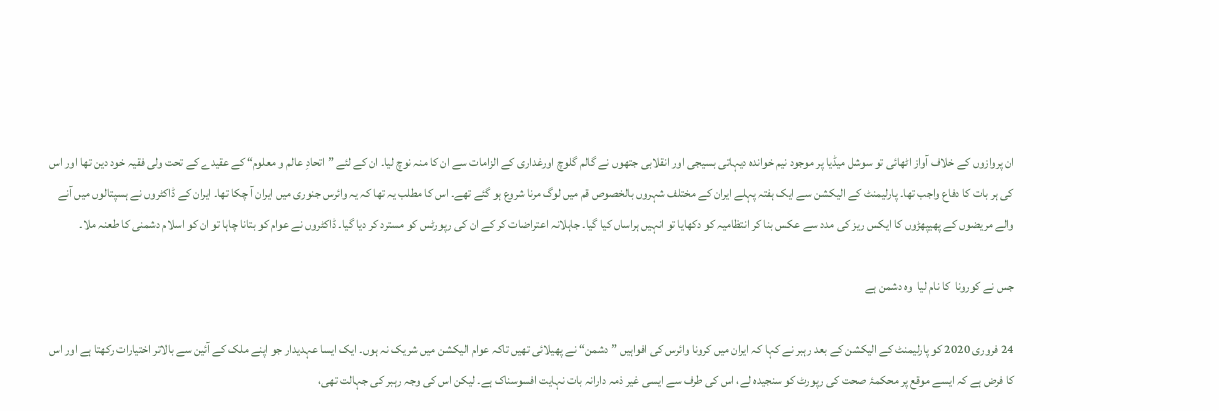ان پروازوں کے خلاف آواز اٹھائی تو سوشل میڈیا پر موجود نیم خواندہ دیہاتی بسیجی اور انقلابی جتھوں نے گالم گلوچ اورغداری کے الزامات سے ان کا منہ نوچ لیا۔ ان کے لئے ”اتحادِ عالم و معلوم“ کے عقیدے کے تحت ولی فقیہ خود دین تھا اور اس کی ہر بات کا دفاع واجب تھا۔ پارلیمنٹ کے الیکشن سے ایک ہفتہ پہلے ایران کے مختلف شہروں بالخصوص قم میں لوگ مرنا شروع ہو گئے تھے۔ اس کا مطلب یہ تھا کہ یہ وائرس جنوری میں ایران آ چکا تھا۔ ایران کے ڈاکٹروں نے ہسپتالوں میں آنے والے مریضوں کے پھیپھڑوں کا ایکس ریز کی مدد سے عکس بنا کر انتظامیہ کو دکھایا تو انہیں ہراساں کیا گیا۔ جاہلانہ اعتراضات کر کے ان کی رپورٹس کو مسترد کر دیا گیا۔ ڈاکٹروں نے عوام کو بتانا چاہا تو ان کو اسلام دشمنی کا طعنہ ملا۔

جس نے کورونا  کا نام لیا  وہ دشمن ہے

24 فروری 2020 کو پارلیمنٹ کے الیکشن کے بعد رہبر نے کہا کہ ایران میں کرونا وائرس کی افواہیں ”دشمن“ نے پھیلائی تھیں تاکہ عوام الیکشن میں شریک نہ ہوں۔ ایک ایسا عہدیدار جو اپنے ملک کے آئین سے بالاتر اختیارات رکھتا ہے اور اس کا فرض ہے کہ ایسے موقع پر محکمۂ صحت کی رپورٹ کو سنجیدہ لے، اس کی طرف سے ایسی غیر ذمہ دارانہ بات نہایت افسوسناک ہے۔ لیکن اس کی وجہ رہبر کی جہالت تھی،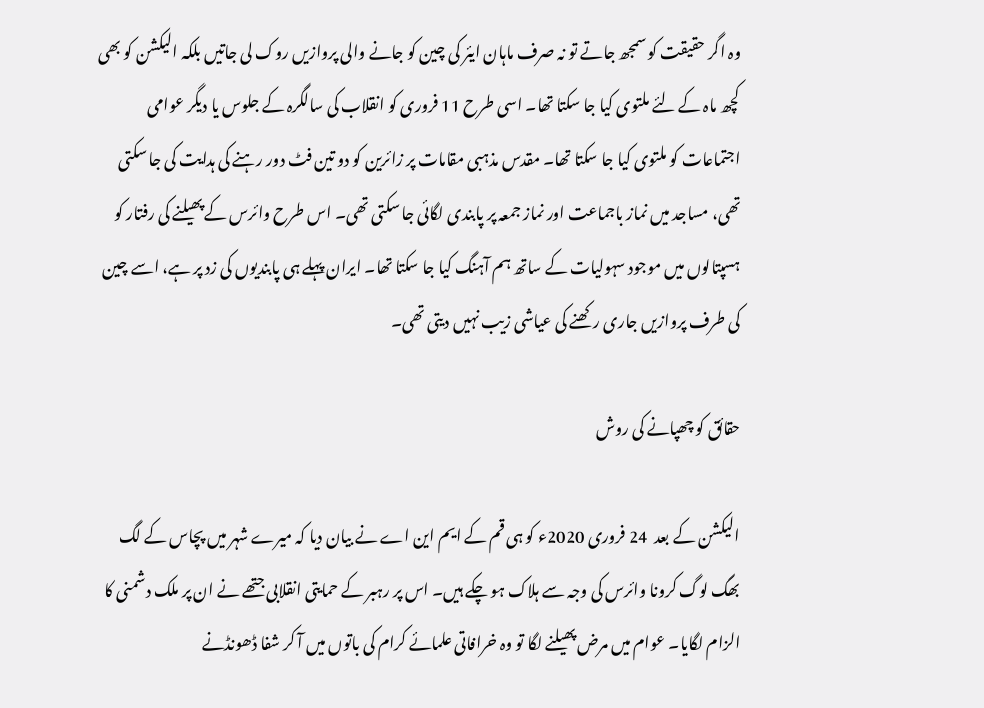وہ اگر حقیقت کو سمجھ جاتے تو نہ صرف ماہان ایئر کی چین کو جانے والی پروازیں روک لی جاتیں بلکہ الیکشن کو بھی کچھ ماہ کے لئے ملتوی کیا جا سکتا تھا۔ اسی طرح 11 فروری کو انقلاب کی سالگرہ کے جلوس یا دیگر عوامی اجتماعات کو ملتوی کیا جا سکتا تھا۔ مقدس مذہبی مقامات پر زائرین کو دو تین فٹ دور رہنے کی ہدایت کی جا سکتی تھی، مساجد میں نماز باجماعت اور نماز جمعہ پر پابندی لگائی جا سکتی تھی۔ اس طرح وائرس کے پھیلنے کی رفتار کو ہسپتالوں میں موجود سہولیات کے ساتھ ہم آہنگ کیا جا سکتا تھا۔ ایران پہلے ہی پابندیوں کی زد پر ہے، اسے چین کی طرف پروازیں جاری رکھنے کی عیاشی زیب نہیں دیتی تھی۔

حقائق کو چھپانے کی روش

الیکشن کے بعد  24 فروری 2020ء کو ہی قم کے ایم این اے نے بیان دیا کہ میرے شہر میں پچاس کے لگ بھگ لوگ کرونا وائرس کی وجہ سے ہلاک ہو چکے ہیں۔ اس پر رہبر کے حمایتی انقلابی جتھے نے ان پر ملک دشمنی کا الزام لگایا۔ عوام میں مرض پھیلنے لگا تو وہ خرافاتی علمائے کرام کی باتوں میں آ کر شفا ڈھونڈنے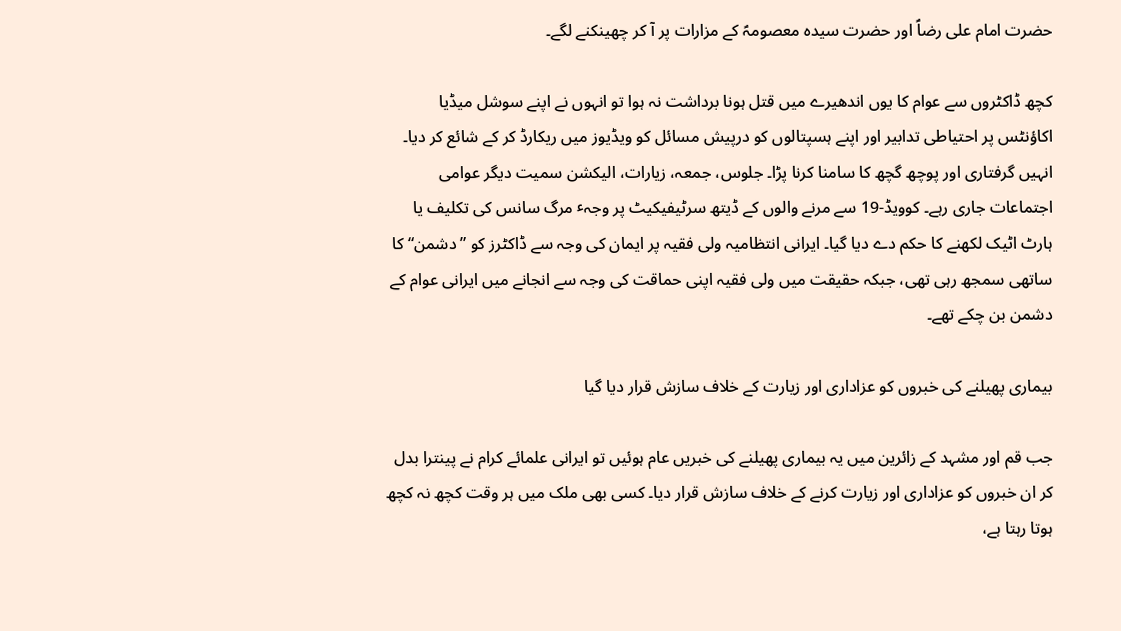حضرت امام علی رضاؑ اور حضرت سیدہ معصومہؑ کے مزارات پر آ کر چھینکنے لگے۔

کچھ ڈاکٹروں سے عوام کا یوں اندھیرے میں قتل ہونا برداشت نہ ہوا تو انہوں نے اپنے سوشل میڈیا اکاؤنٹس پر احتیاطی تدابیر اور اپنے ہسپتالوں کو درپیش مسائل کو ویڈیوز میں ریکارڈ کر کے شائع کر دیا۔ انہیں گرفتاری اور پوچھ گچھ کا سامنا کرنا پڑا۔ جلوس، جمعہ، زیارات، الیکشن سمیت دیگر عوامی اجتماعات جاری رہے۔ کوویڈ-19 سے مرنے والوں کے ڈیتھ سرٹیفیکیٹ پر وجہٴ مرگ سانس کی تکلیف یا ہارٹ اٹیک لکھنے کا حکم دے دیا گیا۔ ایرانی انتظامیہ ولی فقیہ پر ایمان کی وجہ سے ڈاکٹرز کو ”دشمن“ کا ساتھی سمجھ رہی تھی، جبکہ حقیقت میں ولی فقیہ اپنی حماقت کی وجہ سے انجانے میں ایرانی عوام کے دشمن بن چکے تھے۔

بیماری پھیلنے کی خبروں کو عزاداری اور زیارت کے خلاف سازش قرار دیا گیا

جب قم اور مشہد کے زائرین میں یہ بیماری پھیلنے کی خبریں عام ہوئیں تو ایرانی علمائے کرام نے پینترا بدل کر ان خبروں کو عزاداری اور زیارت کرنے کے خلاف سازش قرار دیا۔ کسی بھی ملک میں ہر وقت کچھ نہ کچھ ہوتا رہتا ہے،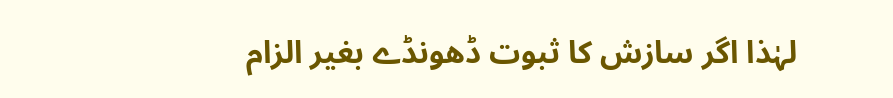لہٰذا اگر سازش کا ثبوت ڈھونڈے بغیر الزام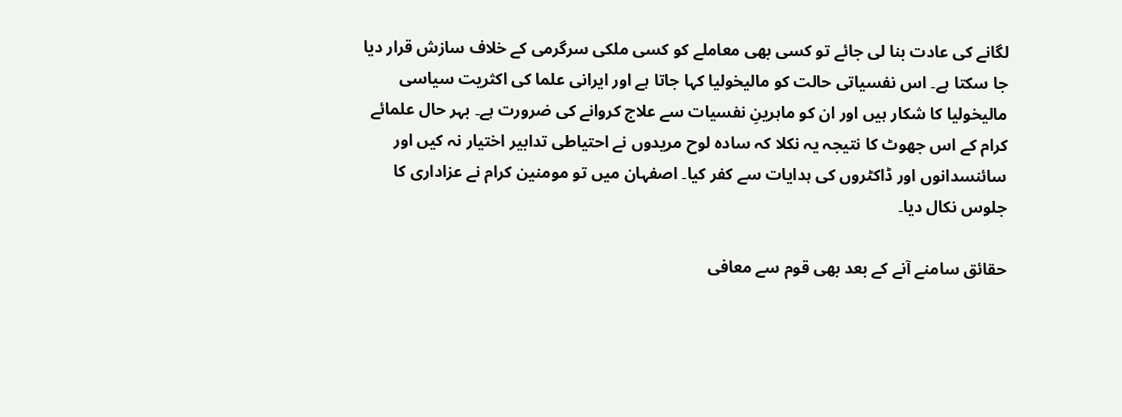لگانے کی عادت بنا لی جائے تو کسی بھی معاملے کو کسی ملکی سرگرمی کے خلاف سازش قرار دیا جا سکتا ہے۔ اس نفسیاتی حالت کو مالیخولیا کہا جاتا ہے اور ایرانی علما کی اکثریت سیاسی مالیخولیا کا شکار ہیں اور ان کو ماہرینِ نفسیات سے علاج کروانے کی ضرورت ہے۔ بہر حال علمائے کرام کے اس جھوٹ کا نتیجہ یہ نکلا کہ سادہ لوح مریدوں نے احتیاطی تدابیر اختیار نہ کیں اور سائنسدانوں اور ڈاکٹروں کی ہدایات سے کفر کیا۔ اصفہان میں تو مومنین کرام نے عزاداری کا جلوس نکال دیا۔

حقائق سامنے آنے کے بعد بھی قوم سے معافی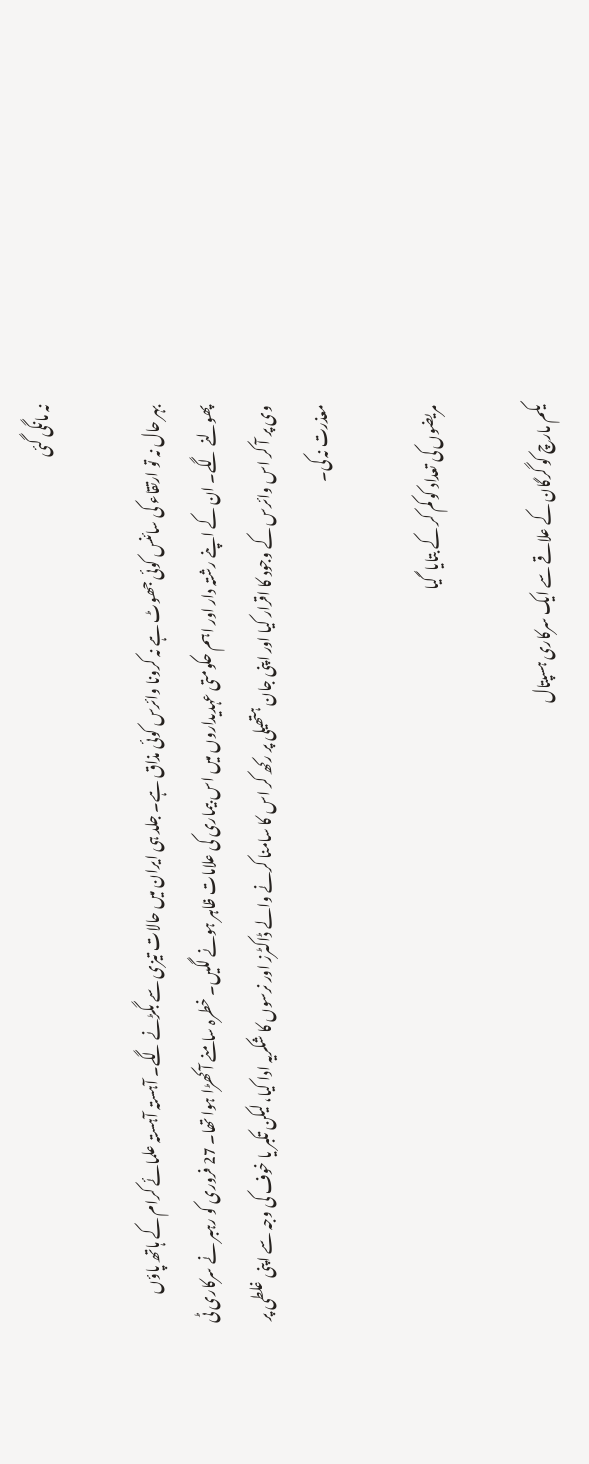نہ مانگی گئی

بہر حال نہ تو ارتقاء کی سائنس کوئی جھوٹ ہے نہ کرونا وائرس کوئی مذاق ہے۔ جلد ہی ایران میں حالات تیزی سے بگڑنے لگے۔ آہستہ آہستہ علمائے کرام کے ہاتھ پاؤں پھولنے لگے۔ ان کے اپنے رشتہ دار اور اہم حکومتی عہدیداروں میں اس بیماری کی علامات ظاہر ہونے لگیں۔ خطرہ سامنے آ کھڑا ہوا تھا۔ 27 فروری کو رہبر نے سرکاری ٹی وی پر آ کر اس وائرس کے وجود کا اقرار کیا اور اپنی جان ہتھیلی پر رکھ کر اس کا سامنا کرنے والے ڈاکٹرز اور نرسوں کا شکریہ ادا کیا، لیکن تکبر یا خوف کی وجہ سے اپنی غلطی پر معذرت نہ کی۔

مریضوں کی تعداد کو کم کر کے بتایا  گیا

یکم مارچ کو گرگان کے علاقے سے ایک سرکاری ہسپتال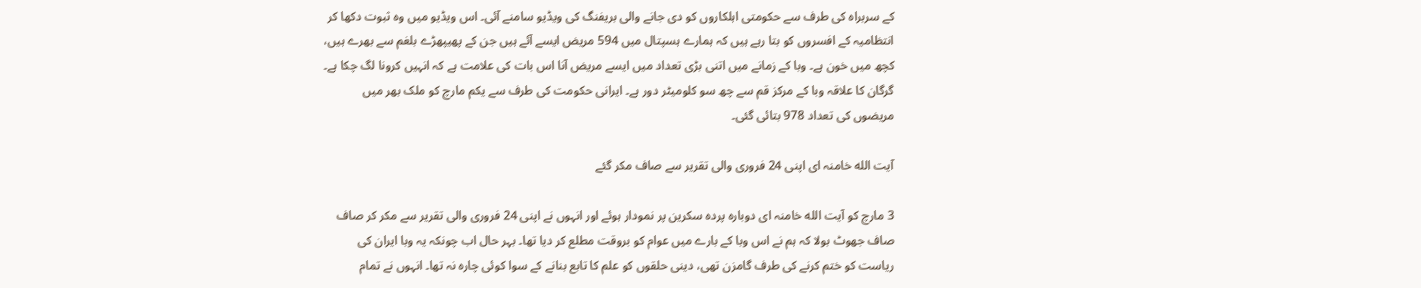کے سربراہ کی طرف سے حکومتی اہلکاروں کو دی جانے والی بریفنگ کی ویڈیو سامنے آئی۔ اس ویڈیو میں وہ ثبوت دکھا کر انتظامیہ کے افسروں کو بتا رہے ہیں کہ ہمارے ہسپتال میں 594 مریض ایسے آئے ہیں جن کے پھیپھڑے بلغم سے بھرے ہیں، کچھ میں خون ہے۔ وبا کے زمانے میں اتنی بڑی تعداد میں ایسے مریض آنا اس بات کی علامت ہے کہ انہیں کرونا لگ چکا ہے۔ گرگان کا علاقہ وبا کے مرکز قم سے چھ سو کلومیٹر دور ہے۔ ایرانی حکومت کی طرف سے یکم مارچ کو ملک بھر میں مریضوں کی تعداد 978 بتائی گئی۔

آیت الله خامنہ ای اپنی 24 فروری والی تقریر سے صاف مکر گئے

3 مارچ کو آیت الله خامنہ ای دوبارہ پردہ سکرین پر نمودار ہوئے اور انہوں نے اپنی 24 فروری والی تقریر سے مکر کر صاف صاف جھوٹ بولا کہ ہم نے اس وبا کے بارے میں عوام کو بروقت مطلع کر دیا تھا۔ بہر حال اب چونکہ یہ وبا ایران کی ریاست کو ختم کرنے کی طرف گامزن تھی، دینی حلقوں کو علم کا تابع بنانے کے سوا کوئی چارہ نہ تھا۔ انہوں نے تمام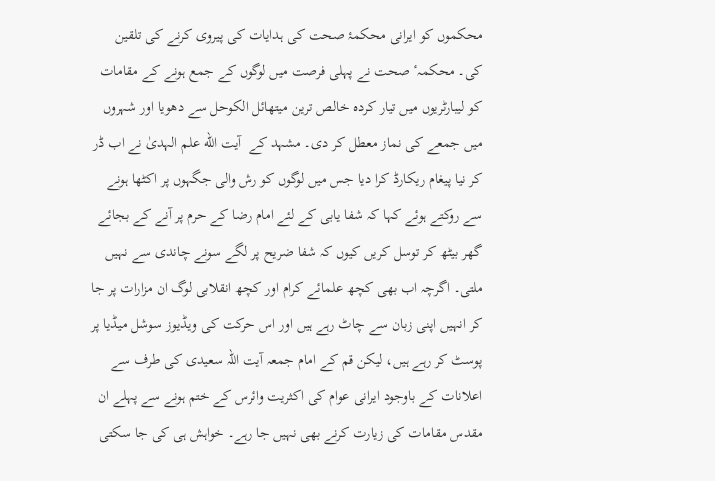محکموں کو ایرانی محکمۂ صحت کی ہدایات کی پیروی کرنے کی تلقین کی۔ محکمہٴ صحت نے پہلی فرصت میں لوگوں کے جمع ہونے کے مقامات کو لیبارٹریوں میں تیار کردہ خالص ترین میتھائل الکوحل سے دھویا اور شہروں میں جمعے کی نماز معطل کر دی۔ مشہد کے  آیت الله علم الہدیٰ نے اب ڈر کر نیا پیغام ریکارڈ کرا دیا جس میں لوگوں کو رش والی جگہوں پر اکٹھا ہونے سے روکتے ہوئے کہا کہ شفا یابی کے لئے امام رضا کے حرم پر آنے کے بجائے گھر بیٹھ کر توسل کریں کیوں کہ شفا ضریح پر لگے سونے چاندی سے نہیں ملتی۔ اگرچہ اب بھی کچھ علمائے کرام اور کچھ انقلابی لوگ ان مزارات پر جا کر انہیں اپنی زبان سے چاٹ رہے ہیں اور اس حرکت کی ویڈیوز سوشل میڈیا پر پوسٹ کر رہے ہیں، لیکن قم کے امام جمعہ آیت اللہ سعیدی کی طرف سے اعلانات کے باوجود ایرانی عوام کی اکثریت وائرس کے ختم ہونے سے پہلے ان مقدس مقامات کی زیارت کرنے بھی نہیں جا رہے۔ خواہش ہی کی جا سکتی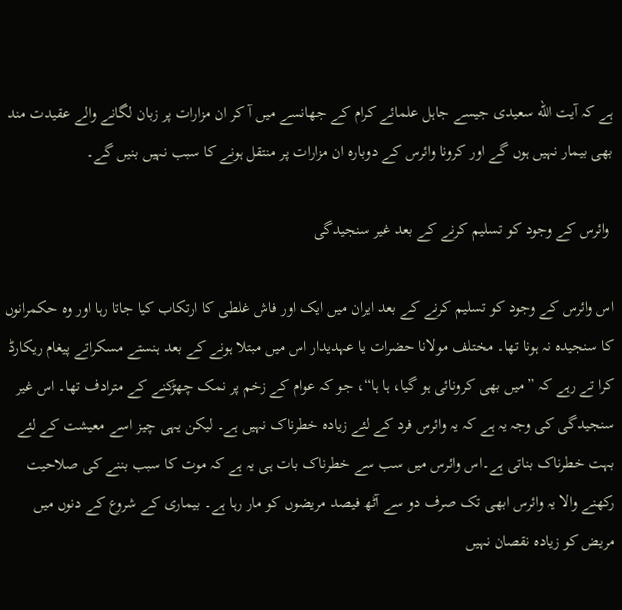ہے کہ آیت الله سعیدی جیسے جاہل علمائے کرام کے جھانسے میں آ کر ان مزارات پر زبان لگانے والے عقیدت مند بھی بیمار نہیں ہوں گے اور کرونا وائرس کے دوبارہ ان مزارات پر منتقل ہونے کا سبب نہیں بنیں گے۔

 وائرس کے وجود کو تسلیم کرنے کے بعد غیر سنجیدگی

اس وائرس کے وجود کو تسلیم کرنے کے بعد ایران میں ایک اور فاش غلطی کا ارتکاب کیا جاتا رہا اور وہ حکمرانوں کا سنجیدہ نہ ہونا تھا۔ مختلف مولانا حضرات یا عہدیدار اس میں مبتلا ہونے کے بعد ہنستے مسکراتے پیغام ریکارڈ کرا تے رہے کہ ”میں بھی کرونائی ہو گیا، ہا ہا“، جو کہ عوام کے زخم پر نمک چھڑکنے کے مترادف تھا۔ اس غیر سنجیدگی کی وجہ یہ ہے کہ یہ وائرس فرد کے لئے زیادہ خطرناک نہیں ہے۔ لیکن یہی چیز اسے معیشت کے لئے بہت خطرناک بناتی ہے۔اس وائرس میں سب سے خطرناک بات ہی یہ ہے کہ موت کا سبب بننے کی صلاحیت رکھنے والا یہ وائرس ابھی تک صرف دو سے آٹھ فیصد مریضوں کو مار رہا ہے۔ بیماری کے شروع کے دنوں میں مریض کو زیادہ نقصان نہیں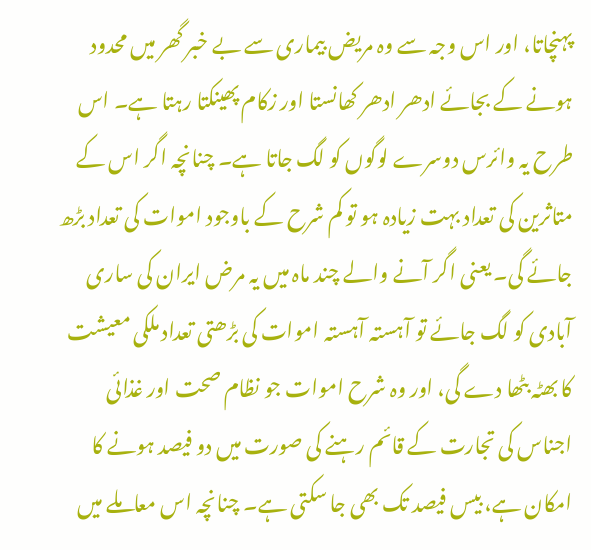پہنچاتا، اور اس وجہ سے وہ مریض بیماری سے بے خبر گھر میں محدود ہونے کے بجائے ادھر ادھر کھانستا اور زکام پھینکتا رہتا ہے۔ اس طرح یہ وائرس دوسرے لوگوں کو لگ جاتا ہے۔ چنانچہ اگر اس کے متاثرین کی تعداد بہت زیادہ ہو تو کم شرح کے باوجود اموات کی تعداد بڑھ جائے گی۔ یعنی اگر آنے والے چند ماہ میں یہ مرض ایران کی ساری آبادی کو لگ جائے تو آہستہ آہستہ اموات کی بڑھتی تعداد ملکی معیشت کا بھٹہ بٹھا دے گی، اور وہ شرح اموات جو نظام صحت اور غذائی اجناس کی تجارت کے قائم رہنے کی صورت میں دو فیصد ہونے کا امکان ہے، بیس فیصد تک بھی جا سکتی ہے۔ چنانچہ اس معاملے میں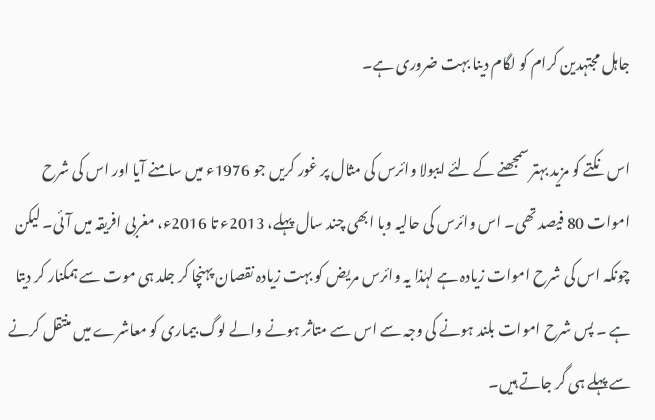جاہل مجتہدین کرام کو لگام دینا بہت ضروری ہے۔

اس نکتے کو مزید بہتر سمجھنے کے لئے ایبولا وائرس کی مثال پر غور کریں جو 1976ء میں سامنے آیا اور اس کی شرح اموات 80 فیصد تھی۔ اس وائرس کی حالیہ وبا ابھی چند سال پہلے، 2013ء تا 2016ء، مغربی افریقہ میں آئی۔ لیکن چونکہ اس کی شرح اموات زیادہ ہے لہٰذا یہ وائرس مریض کو بہت زیادہ نقصان پہنچا کر جلد ہی موت سے ہمکنار کر دیتا ہے ۔ پس شرح اموات بلند ہونے کی وجہ سے اس سے متاثر ہونے والے لوگ بیماری کو معاشرے میں منتقل کرنے سے پہلے ہی گر جاتے ہیں۔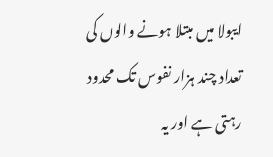ایبولا میں مبتلا ہونے والوں کی تعداد چند ہزار نفوس تک محدود رہتی ہے اور یہ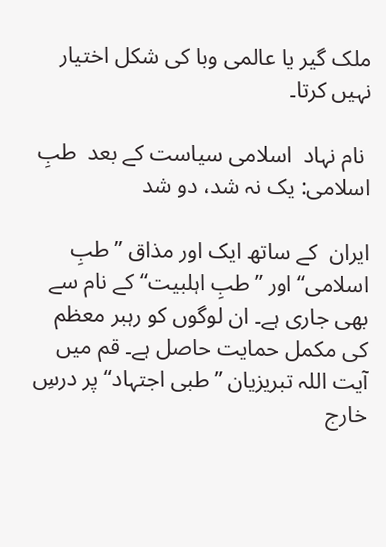ملک گیر یا عالمی وبا کی شکل اختیار نہیں کرتا۔

 نام نہاد  اسلامی سیاست کے بعد  طبِ اسلامی: یک نہ شد، دو شد

ایران  کے ساتھ ایک اور مذاق ”طبِ اسلامی“ اور ”طبِ اہلبیت“ کے نام سے بھی جاری ہے۔ ان لوگوں کو رہبر معظم کی مکمل حمایت حاصل ہے۔ قم میں آیت اللہ تبریزیان ”طبی اجتہاد“ پر درسِ خارج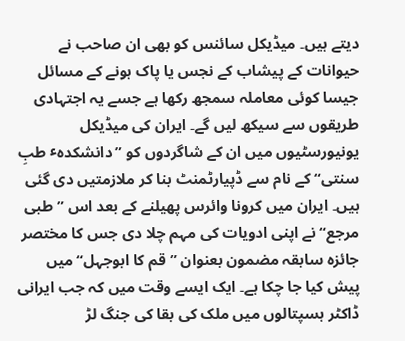دیتے ہیں۔ میڈیکل سائنس کو بھی ان صاحب نے حیوانات کے پیشاب کے نجس یا پاک ہونے کے مسائل جیسا کوئی معاملہ سمجھ رکھا ہے جسے یہ اجتہادی طریقوں سے سیکھ لیں گے۔ ایران کی میڈیکل یونیورسٹیوں میں ان کے شاگردوں کو ”دانشکدہٴ طبِ سنتی“ کے نام سے ڈپیارٹمنٹ بنا کر ملازمتیں دی گئی ہیں۔ ایران میں کرونا وائرس پھیلنے کے بعد اس ”طبی مرجع“ نے اپنی ادویات کی مہم چلا دی جس کا مختصر جائزہ سابقہ مضمون بعنوان ”قم کا ابوجہل“میں پیش کیا جا چکا ہے۔ ایک ایسے وقت میں کہ جب ایرانی ڈاکٹر ہسپتالوں میں ملک کی بقا کی جنگ لڑ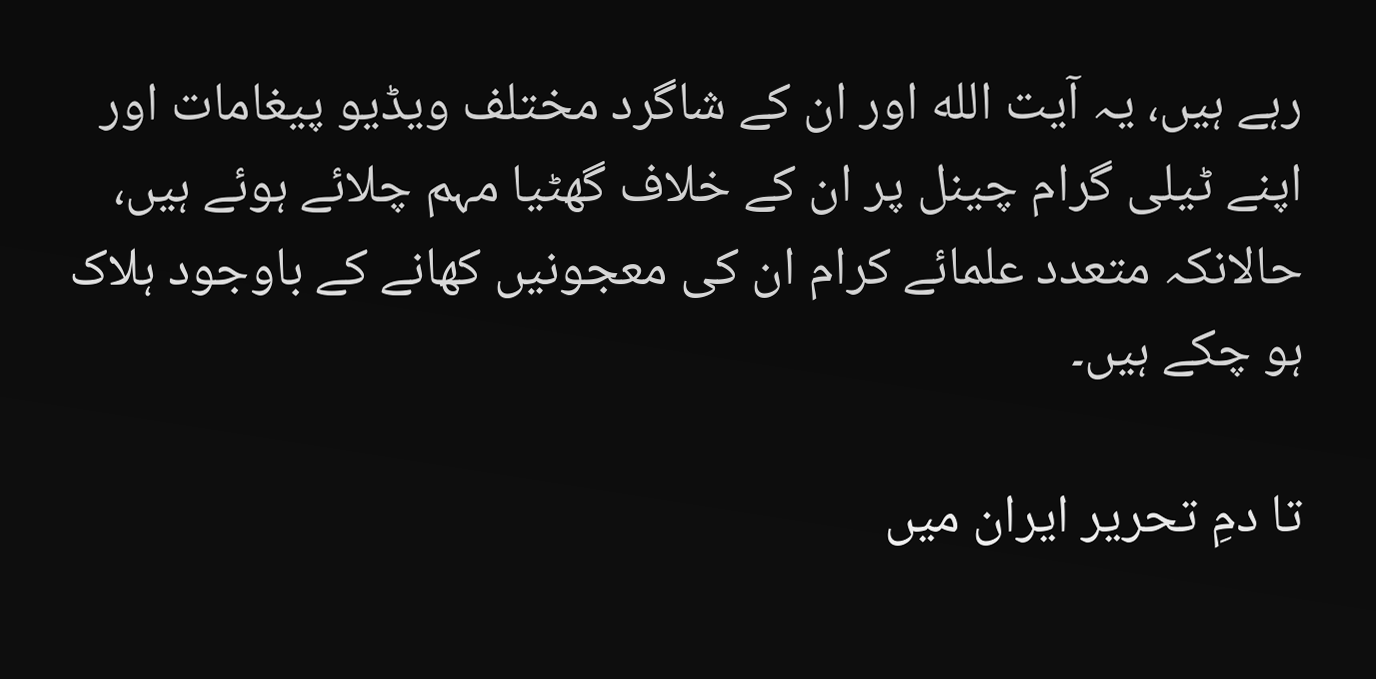رہے ہیں، یہ آیت الله اور ان کے شاگرد مختلف ویڈیو پیغامات اور اپنے ٹیلی گرام چینل پر ان کے خلاف گھٹیا مہم چلائے ہوئے ہیں، حالانکہ متعدد علمائے کرام ان کی معجونیں کھانے کے باوجود ہلاک ہو چکے ہیں۔

تا دمِ تحریر ایران میں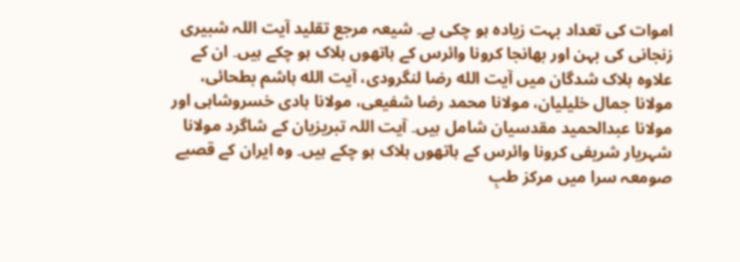اموات کی تعداد بہت زیادہ ہو چکی ہے۔ شیعہ مرجع تقلید آیت اللہ شبیری زنجانی کی بہن اور بھانجا کرونا وائرس کے ہاتھوں ہلاک ہو چکے ہیں۔ ان کے علاوہ ہلاک شدگان میں آیت الله رضا لنگرودی، آیت الله ہاشم بطحائی، مولانا جمال خلیلیان، مولانا محمد رضا شفیعی، مولانا ہادی خسروشاہی اور مولانا عبدالحمید مقدسیان شامل ہیں۔ آیت اللہ تبریزیان کے شاگرد مولانا شہریار شریفی کرونا وائرس کے ہاتھوں ہلاک ہو چکے ہیں۔ وہ ایران کے قصبے صومعہ سرا میں مرکز طبِ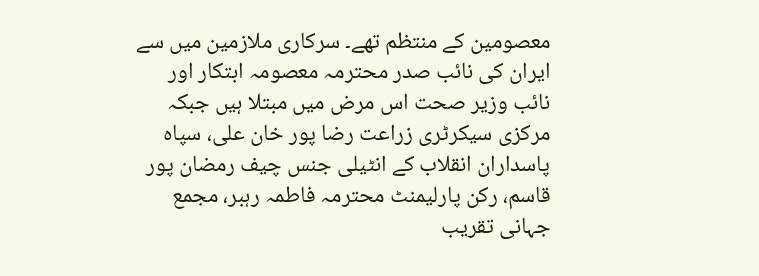معصومین کے منتظم تھے۔ سرکاری ملازمین میں سے ایران کی نائب صدر محترمہ معصومہ ابتکار اور نائب وزیر صحت اس مرض میں مبتلا ہیں جبکہ مرکزی سیکرٹری زراعت رضا پور خان علی، سپاہ پاسداران انقلاب کے انٹیلی جنس چیف رمضان پور قاسم، رکن پارلیمنٹ محترمہ فاطمہ رہبر، مجمع جہانی تقریب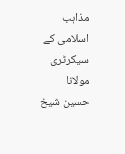مذاہب اسلامی کے سیکرٹری مولانا حسین شیخ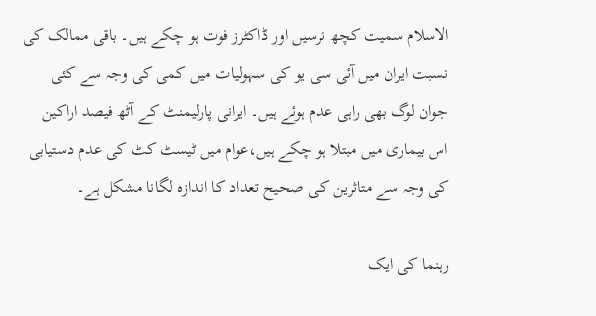الاسلام سمیت کچھ نرسیں اور ڈاکٹرز فوت ہو چکے ہیں۔ باقی ممالک کی نسبت ایران میں آئی سی یو کی سہولیات میں کمی کی وجہ سے کئی جوان لوگ بھی راہی عدم ہوئے ہیں۔ ایرانی پارلیمنٹ کے آٹھ فیصد اراکین اس بیماری میں مبتلا ہو چکے ہیں،عوام میں ٹیسٹ کٹ کی عدم دستیابی کی وجہ سے متاثرین کی صحیح تعداد کا اندازہ لگانا مشکل ہے۔

رہنما کی ایک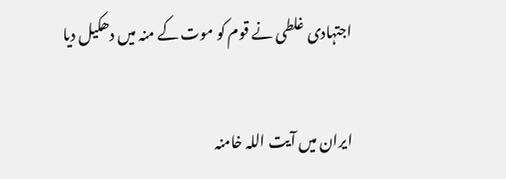اجتہادی غلطی نے قوم کو موت کے منہ میں دھکیل دیا

ایران میں آیت اللہ خامنہ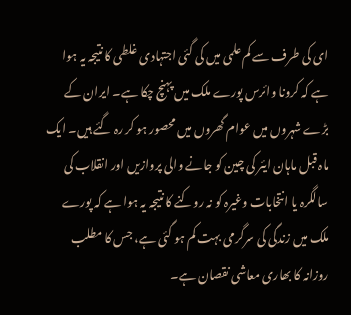ای کی طرف سے کم علمی میں کی گئی اجتہادی غلطی کا نتیجہ یہ ہوا ہے کہ کرونا وائرس پورے ملک میں پہنچ چکا ہے۔ ایران کے بڑے شہروں میں عوام گھروں میں محصور ہو کر رہ گئے ہیں۔ ایک ماہ قبل ماہان ایئر کی چین کو جانے والی پروازیں اور انقلاب کی سالگرہ یا انتخابات وغیرہ کو نہ روکنے کا نتیجہ یہ ہوا ہے کہ پورے ملک میں زندگی کی سرگرمی بہت کم ہو گئی ہے، جس کا مطلب روزانہ کا بھاری معاشی نقصان ہے۔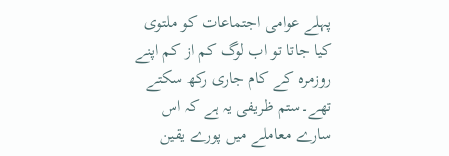پہلے عوامی اجتماعات کو ملتوی کیا جاتا تو اب لوگ کم از کم اپنے روزمرہ کے کام جاری رکھ سکتے تھے۔ستم ظریفی یہ ہے کہ اس سارے معاملے میں پورے یقین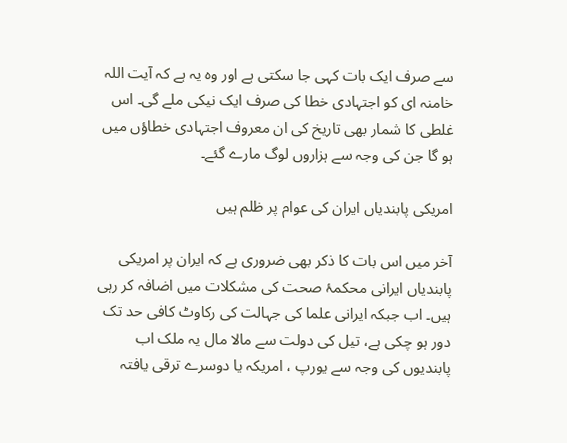سے صرف ایک بات کہی جا سکتی ہے اور وہ یہ ہے کہ آیت اللہ خامنہ ای کو اجتہادی خطا کی صرف ایک نیکی ملے گی۔ اس غلطی کا شمار بھی تاریخ کی ان معروف اجتہادی خطاؤں میں ہو گا جن کی وجہ سے ہزاروں لوگ مارے گئے۔

امریکی پابندیاں ایران کی عوام پر ظلم ہیں

آخر میں اس بات کا ذکر بھی ضروری ہے کہ ایران پر امریکی پابندیاں ایرانی محکمۂ صحت کی مشکلات میں اضافہ کر رہی ہیں۔ اب جبکہ ایرانی علما کی جہالت کی رکاوٹ کافی حد تک دور ہو چکی ہے، تیل کی دولت سے مالا مال یہ ملک اب پابندیوں کی وجہ سے یورپ ، امریکہ یا دوسرے ترقی یافتہ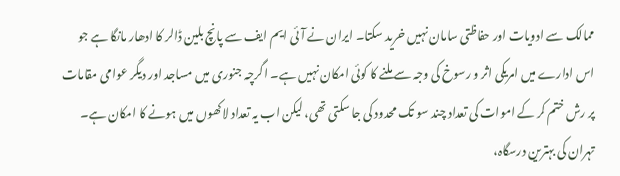ممالک سے ادویات اور حفاظتی سامان نہیں خرید سکتا۔ ایران نے آئی ایم ایف سے پانچ بلین ڈالر کا ادھار مانگا ہے جو اس ادارے میں امریکی اثر و رسوخ کی وجہ سے ملنے کا کوئی امکان نہیں ہے۔ اگرچہ جنوری میں مساجد اور دیگر عوامی مقامات پر رش ختم کر کے اموات کی تعداد چند سو تک محدود کی جا سکتی تھی، لیکن اب یہ تعداد لاکھوں میں ہونے کا امکان ہے۔ تہران کی بہترین درسگاہ،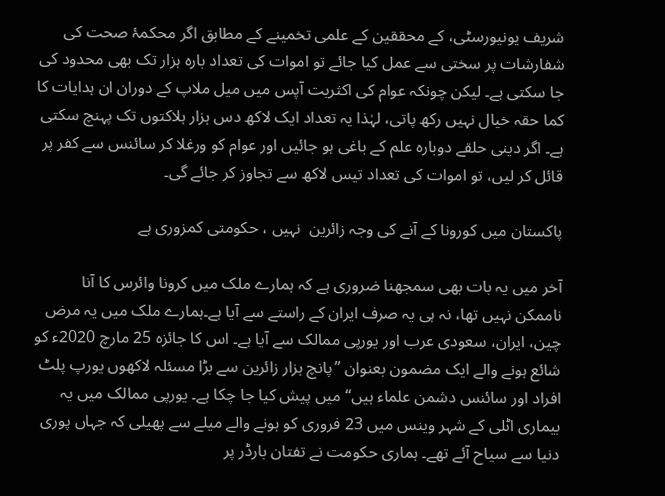شریف یونیورسٹی، کے محققین کے علمی تخمینے کے مطابق اگر محکمۂ صحت کی شفارشات پر سختی سے عمل کیا جائے تو اموات کی تعداد بارہ ہزار تک بھی محدود کی جا سکتی ہے۔ لیکن چونکہ عوام کی اکثریت آپس میں میل ملاپ کے دوران ان ہدایات کا کما حقہ خیال نہیں رکھ پاتی، لہٰذا یہ تعداد ایک لاکھ دس ہزار ہلاکتوں تک پہنچ سکتی ہے۔ اگر دینی حلقے دوبارہ علم کے باغی ہو جائیں اور عوام کو ورغلا کر سائنس سے کفر پر قائل کر لیں، تو اموات کی تعداد تیس لاکھ سے تجاوز کر جائے گی۔

پاکستان میں کورونا کے آنے کی وجہ زائرین  نہیں ، حکومتی کمزوری ہے

آخر میں یہ بات بھی سمجھنا ضروری ہے کہ ہمارے ملک میں کرونا وائرس کا آنا ناممکن نہیں تھا، نہ ہی یہ صرف ایران کے راستے سے آیا ہے۔ہمارے ملک میں یہ مرض چین، ایران، سعودی عرب اور یورپی ممالک سے آیا ہے۔ اس کا جائزہ 25 مارچ 2020ء کو شائع ہونے والے ایک مضمون بعنوان ”پانچ ہزار زائرین سے بڑا مسئلہ لاکھوں یورپ پلٹ افراد اور سائنس دشمن علماء ہیں“ میں پیش کیا جا چکا ہے۔ یورپی ممالک میں یہ بیماری اٹلی کے شہر وینس میں 23 فروری کو ہونے والے میلے سے پھیلی کہ جہاں پوری دنیا سے سیاح آئے تھے۔ ہماری حکومت نے تفتان بارڈر پر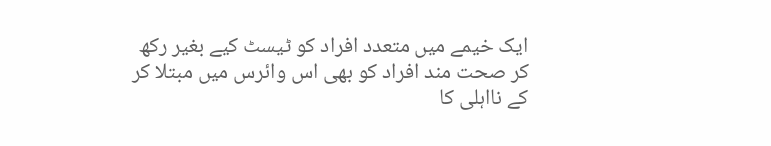ایک خیمے میں متعدد افراد کو ٹیسٹ کیے بغیر رکھ کر صحت مند افراد کو بھی اس وائرس میں مبتلا کر کے نااہلی کا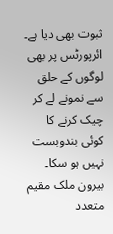ثبوت بھی دیا ہے۔ ائرپورٹس پر بھی لوگوں کے حلق سے نمونے لے کر چیک کرنے کا کوئی بندوبست نہیں ہو سکا۔ بیرون ملک مقیم متعدد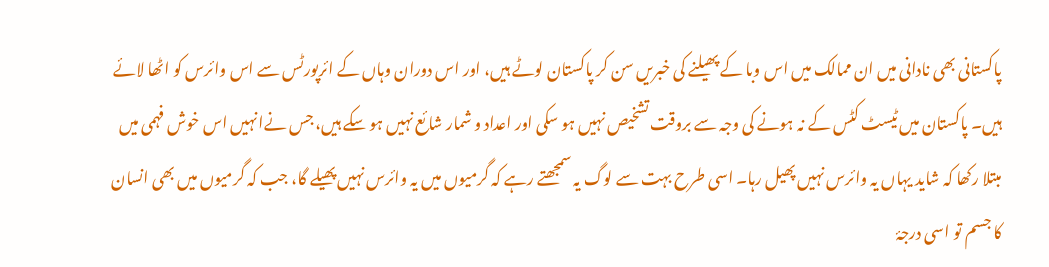پاکستانی بھی نادانی میں ان ممالک میں اس وبا کے پھیلنے کی خبریں سن کر پاکستان لوٹے ہیں، اور اس دوران وہاں کے ائرپورٹس سے اس وائرس کو اٹھا لائے ہیں۔ پاکستان میں ٹیسٹ کٹس کے نہ ہونے کی وجہ سے بروقت تشخیص نہیں ہو سکی اور اعداد و شمار شائع نہیں ہو سکے ہیں، جس نےانہیں اس خوش فہمی میں مبتلا رکھا کہ شاید یہاں یہ وائرس نہیں پھیل رہا۔ اسی طرح بہت سے لوگ یہ سمجھتے رہے کہ گرمیوں میں یہ وائرس نہیں پھیلے گا، جب کہ گرمیوں میں بھی انسان کا جسم تو اسی درجۂ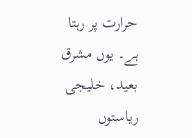حرارت پر رہتا ہے۔ یوں مشرق بعید، خلیجی ریاستوں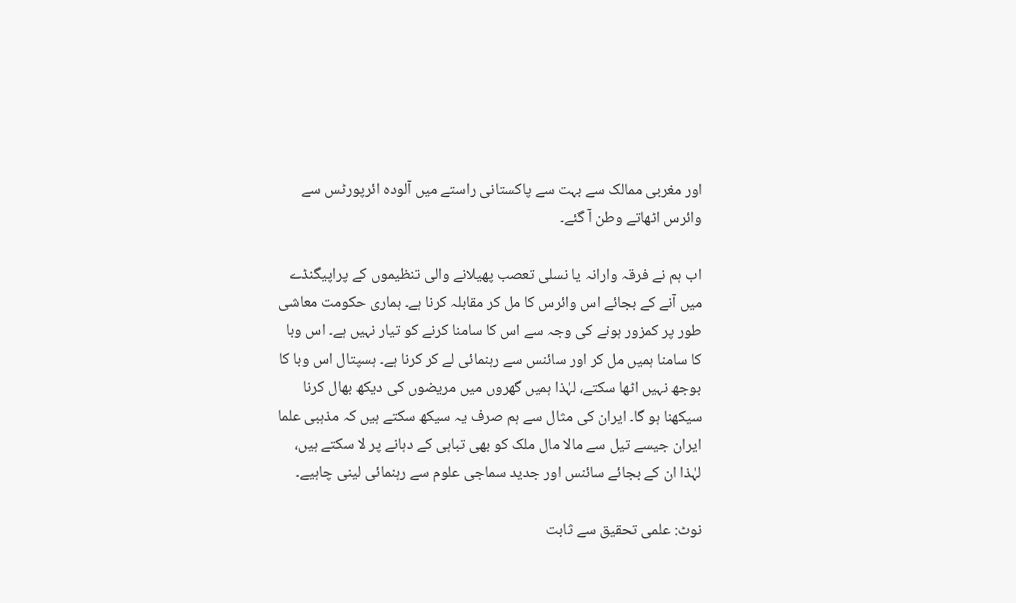اور مغربی ممالک سے بہت سے پاکستانی راستے میں آلودہ ائرپورٹس سے وائرس اٹھاتے وطن آ گئے۔

اب ہم نے فرقہ وارانہ یا نسلی تعصب پھیلانے والی تنظیموں کے پراپیگنڈے میں آنے کے بجائے اس وائرس کا مل کر مقابلہ کرنا ہے۔ ہماری حکومت معاشی طور پر کمزور ہونے کی وجہ سے اس کا سامنا کرنے کو تیار نہیں ہے۔ اس وبا کا سامنا ہمیں مل کر اور سائنس سے رہنمائی لے کر کرنا ہے۔ ہسپتال اس وبا کا بوجھ نہیں اٹھا سکتے، لہٰذا ہمیں گھروں میں مریضوں کی دیکھ بھال کرنا سیکھنا ہو گا۔ ایران کی مثال سے ہم صرف یہ سیکھ سکتے ہیں کہ مذہبی علما ایران جیسے تیل سے مالا مال ملک کو بھی تباہی کے دہانے پر لا سکتے ہیں، لہٰذا ان کے بجائے سائنس اور جدید سماجی علوم سے رہنمائی لینی چاہیے۔

نوٹ: علمی تحقیق سے ثابت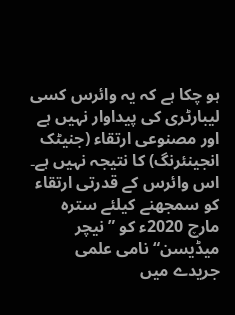ہو چکا ہے کہ یہ وائرس کسی لیبارٹری کی پیداوار نہیں ہے اور مصنوعی ارتقاء (جنیٹک انجینئرنگ) کا نتیجہ نہیں ہے۔ اس وائرس کے قدرتی ارتقاء کو سمجھنے کیلئے سترہ مارچ 2020ء کو ”نیچر میڈیسن“ نامی علمی جریدے میں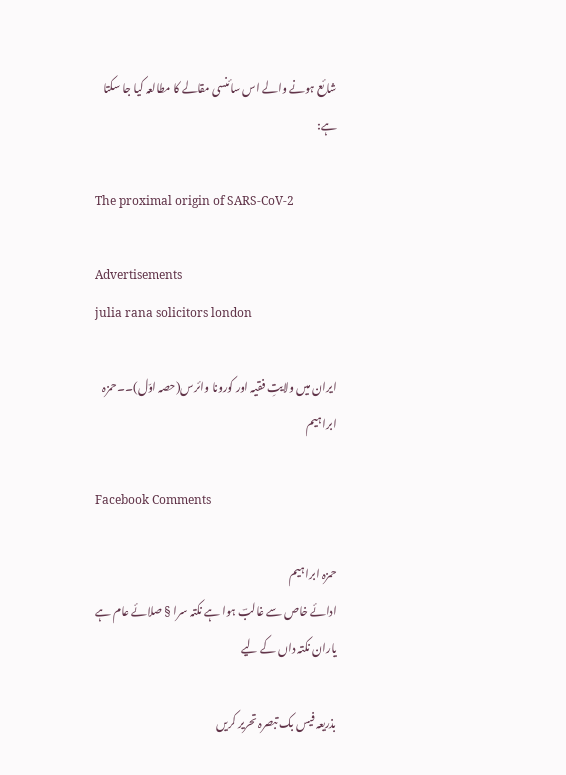شائع ہونے والے اس سائنسی مقالے کا مطالعہ کیا جا سکتا ہے:

The proximal origin of SARS-CoV-2

Advertisements
julia rana solicitors london

ایران میں ولایتِ فقیہ اور کورونا وائرس(حصہ اوّل)۔۔حمزہ ابراہیم

Facebook Comments

حمزہ ابراہیم
ادائے خاص سے غالبؔ ہوا ہے نکتہ سرا § صلائے عام ہے یاران نکتہ داں کے لیے

بذریعہ فیس بک تبصرہ تحریر کریں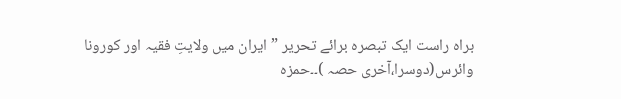براہ راست ایک تبصرہ برائے تحریر ”ایران میں ولایتِ فقیہ اور کورونا وائرس(دوسرا،آخری حصہ )۔۔حمزہ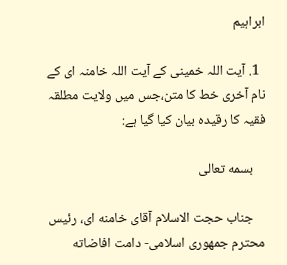ابراہیم

  1. آیت اللہ خمینی کے آیت اللہ خامنہ ای کے نام آخری خط کا متن،جس میں ولایت مطلقہ فقیہ کا رقیدہ بیان کیا گیا ہے:

    بسمه تعالى

    جناب حجت الاسلام آقاى خامنه اى، رئیس محترم جمهورى اسلامى- دامت افاضاته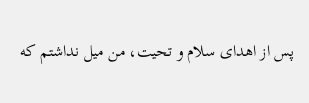پس از اهداى سلام و تحیت، من میل نداشتم که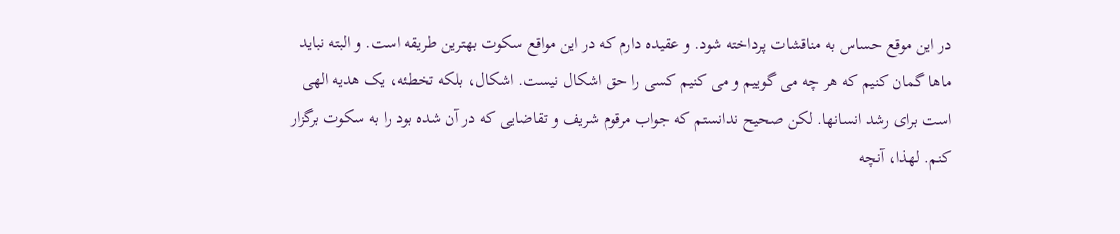در این موقع حساس به مناقشات پرداخته شود. و عقیده دارم که در این مواقع سکوت بهترین طریقه است. و البته نباید ماها گمان کنیم که هر چه مى گوییم و مى کنیم کسى را حق اشکال نیست. اشکال، بلکه تخطئه، یک هدیه الهى است براى رشد انسانها. لکن صحیح ندانستم که جواب مرقوم شریف و تقاضایى که در آن شده بود را به سکوت برگزار کنم. لهذا، آنچه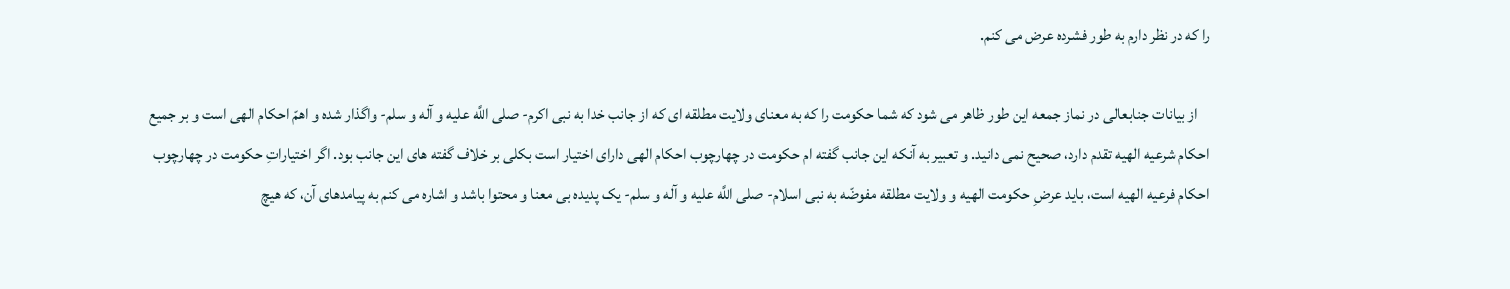را که در نظر دارم به طور فشرده عرض مى کنم.

    از بیانات جنابعالى در نماز جمعه این طور ظاهر مى شود که شما حکومت را که به معناى ولایت مطلقه اى که از جانب خدا به نبى اکرم- صلى اللَّه علیه و آله و سلم- واگذار شده و اهمّ احکام الهى است و بر جمیع احکام شرعیه الهیه تقدم دارد، صحیح نمى دانید. و تعبیر به آنکه این جانب گفته ام حکومت در چهارچوب احکام الهى داراى اختیار است بکلى بر خلاف گفته هاى این جانب بود. اگر اختیاراتِ حکومت در چهارچوب احکام فرعیه الهیه است، باید عرضِ حکومت الهیه و ولایت مطلقه مفوضّه به نبى اسلام- صلى اللَّه علیه و آله و سلم- یک پدیده بى معنا و محتوا باشد و اشاره مى کنم به پیامدهاى آن، که هیچ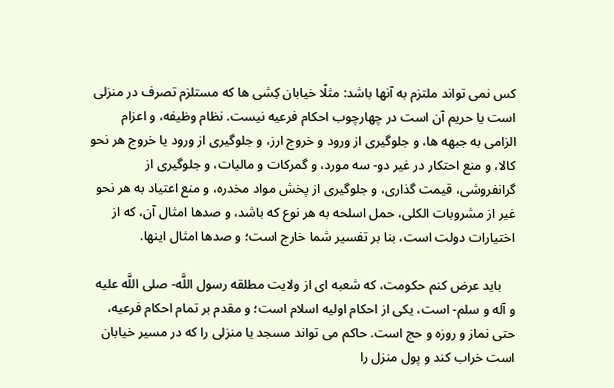کس نمى تواند ملتزم به آنها باشد: مثلًا خیابان کِشی ها که مستلزم تصرف در منزلى است یا حریم آن است در چهارچوب احکام فرعیه نیست. نظام وظیفه، و اعزام الزامى به جبهه ها، و جلوگیرى از ورود و خروج ارز، و جلوگیرى از ورود یا خروج هر نحو کالا، و منع احتکار در غیر دو- سه مورد، و گمرکات و مالیات، و جلوگیرى از گرانفروشى، قیمت گذارى، و جلوگیرى از پخش مواد مخدره، و منع اعتیاد به هر نحو غیر از مشروبات الکلى، حمل اسلحه به هر نوع که باشد، و صدها امثال آن، که از اختیارات دولت است، بنا بر تفسیر شما خارج است؛ و صدها امثال اینها.

    باید عرض کنم حکومت، که شعبه اى از ولایت مطلقه رسول اللَّه- صلى اللَّه علیه و آله و سلم- است، یکى از احکام اولیه اسلام است؛ و مقدم بر تمام احکام فرعیه، حتى نماز و روزه و حج است. حاکم مى تواند مسجد یا منزلى را که در مسیر خیابان است خراب کند و پول منزل را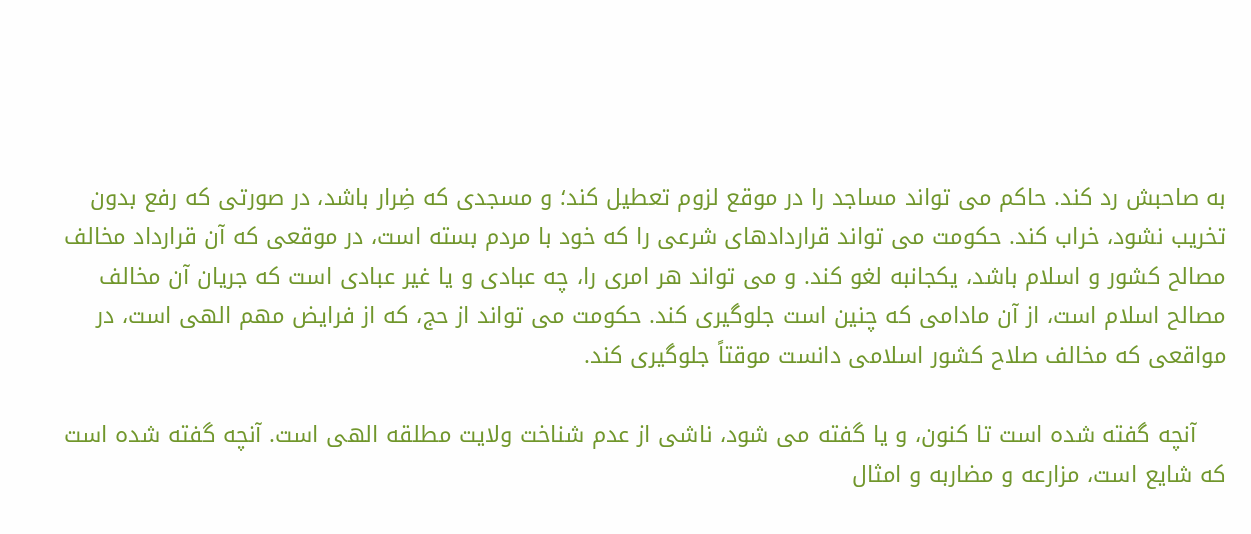به صاحبش رد کند. حاکم مى تواند مساجد را در موقع لزوم تعطیل کند؛ و مسجدى که ضِرار باشد، در صورتى که رفع بدون تخریب نشود، خراب کند. حکومت مى تواند قراردادهاى شرعى را که خود با مردم بسته است، در موقعى که آن قرارداد مخالف مصالح کشور و اسلام باشد، یکجانبه لغو کند. و مى تواند هر امرى را، چه عبادى و یا غیر عبادى است که جریان آن مخالف مصالح اسلام است، از آن مادامى که چنین است جلوگیرى کند. حکومت مى تواند از حج، که از فرایض مهم الهى است، در مواقعى که مخالف صلاح کشور اسلامى دانست موقتاً جلوگیرى کند.

    آنچه گفته شده است تا کنون، و یا گفته مى شود، ناشى از عدم شناخت ولایت مطلقه الهى است. آنچه گفته شده است که شایع است، مزارعه و مضاربه و امثال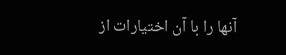آنها را با آن اختیارات از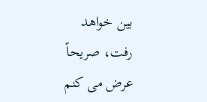بین خواهد رفت، صریحاً عرض مى کنم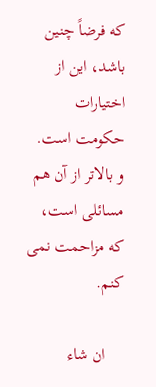که فرضاً چنین باشد، این از اختیارات حکومت است. و بالاتر از آن هم مسائلى است، که مزاحمت نمى کنم.

    ان شاء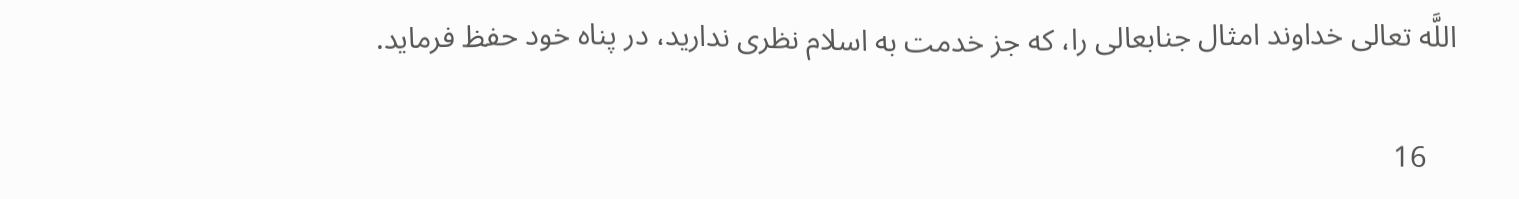اللَّه تعالى خداوند امثال جنابعالى را، که جز خدمت به اسلام نظرى ندارید، در پناه خود حفظ فرماید.

    16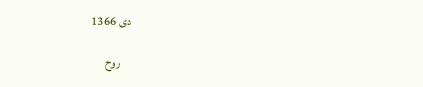دى 1366

    روح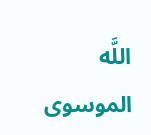اللَّه الموسوی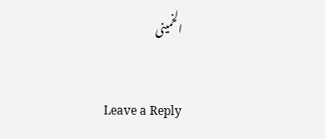الخمینى

Leave a Reply